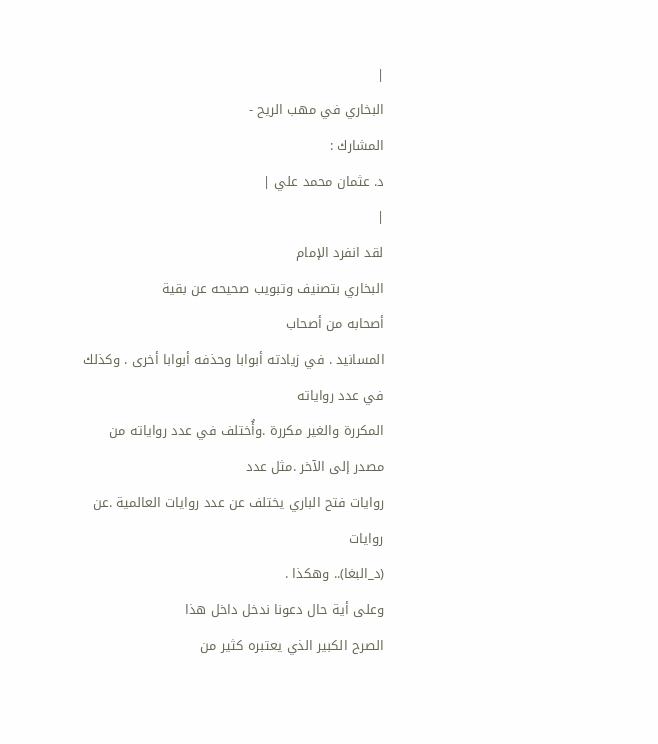|
البخاري في مهب الريح -
المشارك :
د. عثمان محمد علي |
|
لقد انفرد الإمام
البخاري بتصنيف وتبويب صحيحه عن بقية
أصحابه من أصحاب
المسانيد . في زيادته أبوابا وحذفه أبوابا أخرى . وكذلك
في عدد رواياته
المكررة والغير مكررة .وأُختلف في عدد رواياته من
مصدر إلى الآخر .مثل عدد
روايات فتح الباري يختلف عن عدد روايات العالمية .عن
روايات
(د_البغا).. وهكذا .
وعلى أية حال دعونا ندخل داخل هذا
الصرح الكبير الذي يعتبره كثير من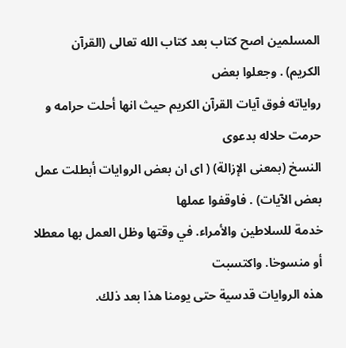المسلمين اصح كتاب بعد كتاب الله تعالى (القرآن
الكريم) . وجعلوا بعض
رواياته فوق آيات القرآن الكريم حيث انها أحلت حرامه و
حرمت حلاله بدعوى
النسخ (بمعنى الإزالة) ( اى ان بعض الروايات أبطلت عمل
بعض الآيات) . فاوقفوا عملها
خدمة للسلاطين والأمراء. في وقتها وظل العمل بها معطلا
أو منسوخا. واكتسبت
هذه الروايات قدسية حتى يومنا هذا بعد ذلك.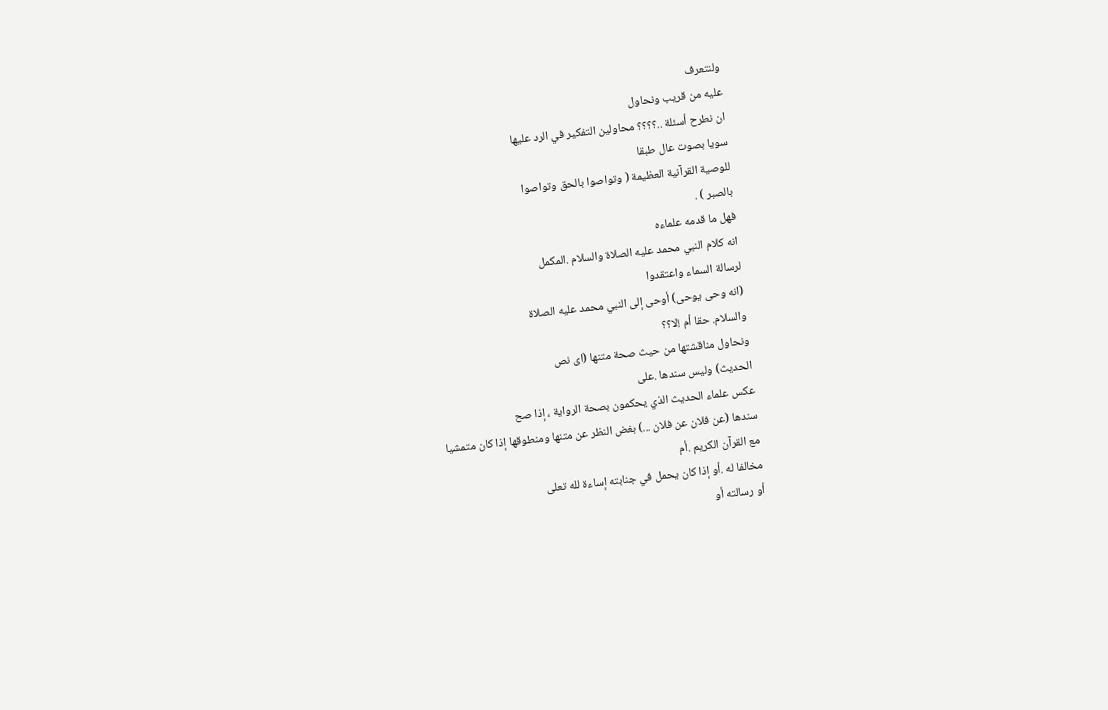ولنتعرف
عليه من قريب ونحاول
ان نطرح أسئلة ..؟؟؟؟ محاولين التفكير في الرد عليها
سويا بصوت عال طبقا
للوصية القرآنية العظيمة ( وتواصوا بالحق وتواصوا
بالصبر ) .
فهل ما قدمه علماءه
انه كلام النبي محمد عليه الصلاة والسلام .المكمل
لرسالة السماء واعتقدوا
(انه وحى يوحى) أوحى إلى النبي محمد عليه الصلاة
والسلام. حقا أم !لا؟؟
ونحاول مناقشتها من حيث صحة متنها (اى نص
الحديث) وليس سندها .على
عكس علماء الحديث الذي يحكمون بصحة الرواية ، إذا صح
سندها (عن فلان عن فلان ...) بغض النظر عن متنها ومنطوقها إذا كان متمشيا
مع القرآن الكريم .أم
مخالفا له .أو إذا كان يحمل في جنابته إساءة لله تعلى
أو رسالته أو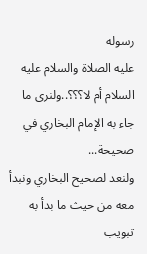رسوله
عليه الصلاة والسلام عليه السلام أم لا؟؟؟..ولنرى ما
جاء به الإمام البخاري في صحيحة...
ولنعد لصحيح البخاري ونبدأ معه من حيث ما بدأ به تبويب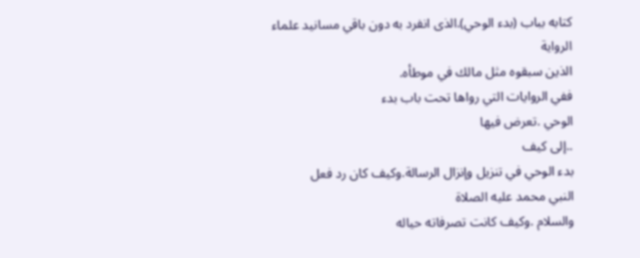كتابه بباب (بدء الوحي).الذى انفرد به دون باقي مسانيد علماء
الرواية
الذين سبقوه مثل مالك في موطأه.
ففي الروايات التي رواها تحت باب بدء
الوحي .تعرض فيها
..إلى كيف
بدء الوحي في تنزيل وإنزال الرسالة.وكيف كان رد فعل
النبي محمد عليه الصلاة
والسلام .وكيف كانت تصرفاته حياله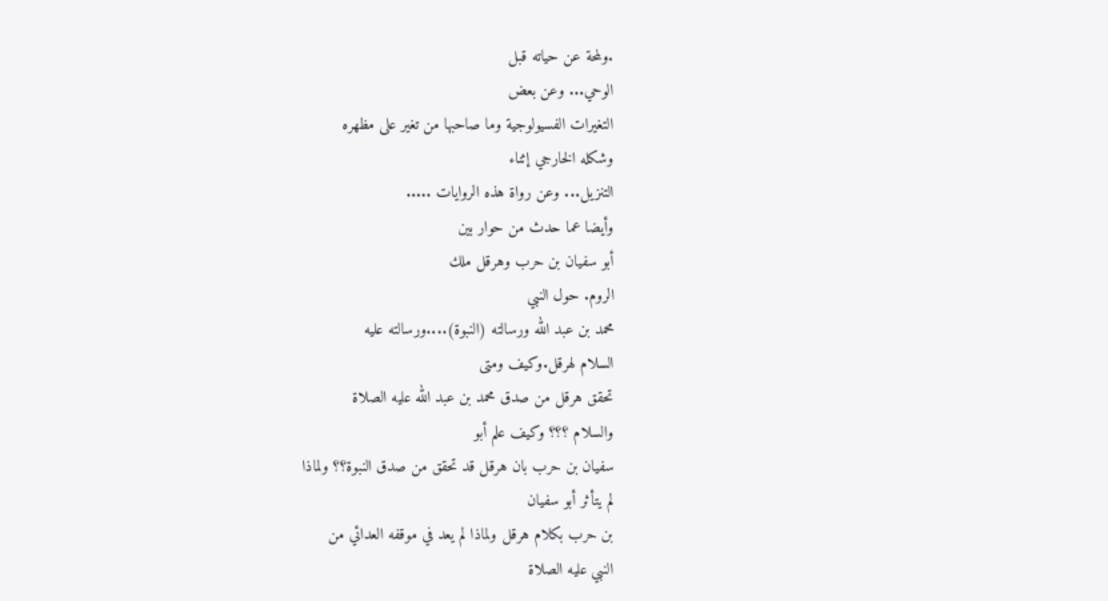.ولمحة عن حياته قبل
الوحي... وعن بعض
التغيرات الفسيولوجية وما صاحبها من تغير على مظهره
وشكله الخارجي إثناء
التنزيل... وعن رواة هذه الروايات .....
وأيضا عما حدث من حوار بين
أبو سفيان بن حرب وهرقل ملك
الروم. حول النبي
محمد بن عبد الله ورسالته (النبوة)....ورسالته عليه
السلام لهرقل.وكيف ومتى
تحقق هرقل من صدق محمد بن عبد الله عليه الصلاة
والسلام ؟؟؟ وكيف علم أبو
سفيان بن حرب بان هرقل قد تحقق من صدق النبوة؟؟ ولماذا
لم يتأثر أبو سفيان
بن حرب بكلام هرقل ولماذا لم يعد في موقفه العدائي من
النبي عليه الصلاة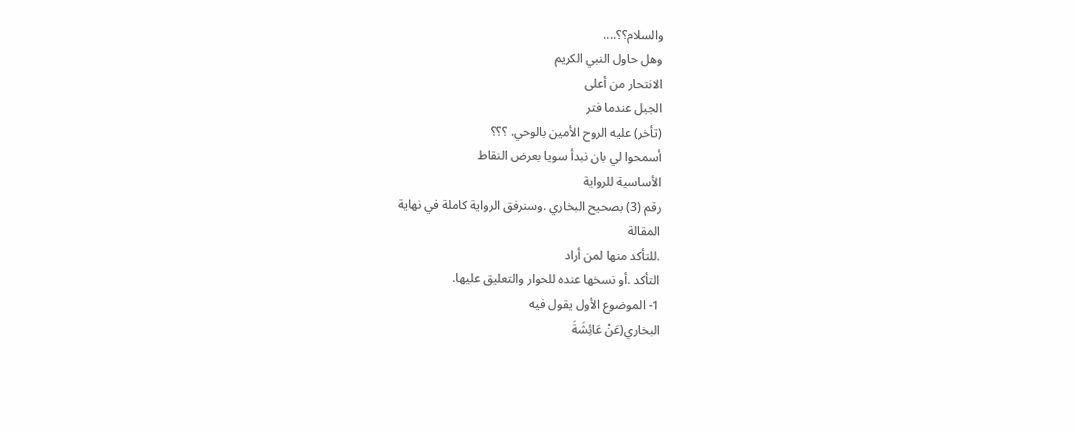والسلام؟؟....
وهل حاول النبي الكريم
الانتحار من أعلى
الجبل عندما فتر
(تأخر) عليه الروح الأمين بالوحي. ؟؟؟
أسمحوا لي بان نبدأ سويا بعرض النقاط
الأساسية للرواية
رقم (3) بصحيح البخاري .وسنرفق الرواية كاملة في نهاية
المقالة
.للتأكد منها لمن أراد
التأكد .أو نسخها عنده للحوار والتعليق عليها.
1- الموضوع الأول يقول فيه
البخاري(عَنْ عَائِشَةَ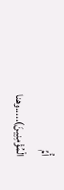أُمِّ
الْمُؤْمِنِينَ).....وهنا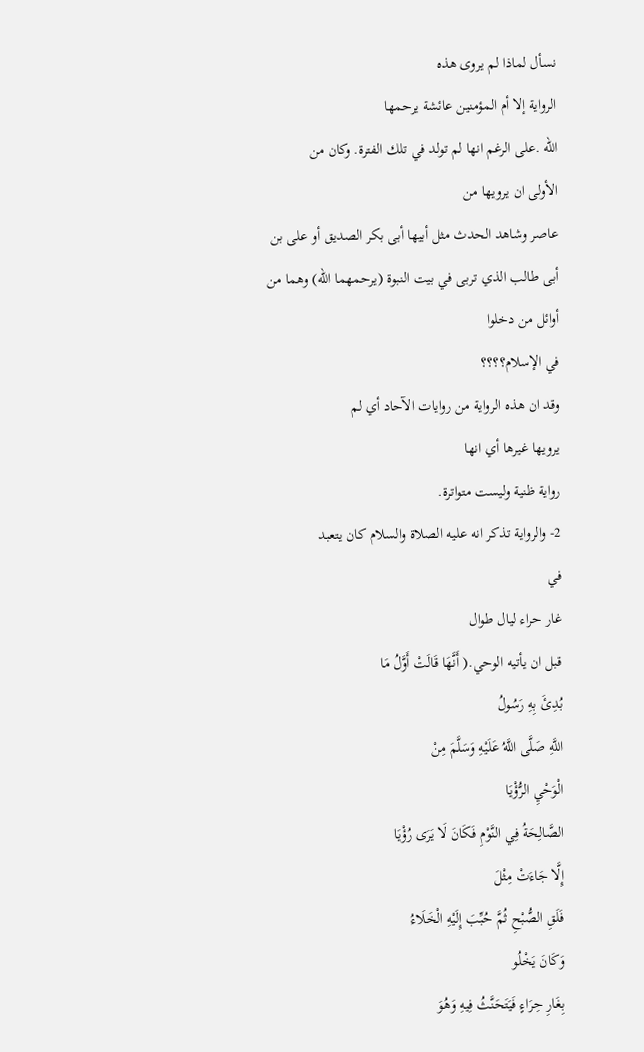نسأل لماذا لم يروى هذه
الرواية إلا أم المؤمنين عائشة يرحمها
الله .على الرغم انها لم تولد في تلك الفترة. وكان من
الأولى ان يرويها من
عاصر وشاهد الحدث مثل أبيها أبى بكر الصديق أو على بن
أبى طالب الذي تربى في بيت النبوة (يرحمهما الله) وهما من
أوائل من دخلوا
في الإسلام؟؟؟؟
وقد ان هذه الرواية من روايات الآحاد أي لم
يرويها غيرها أي انها
رواية ظنية وليست متواترة.
2- والرواية تذكر انه عليه الصلاة والسلام كان يتعبد
في
غار حراء ليال طوال
قبل ان يأتيه الوحي.( أَنَّهَا قَالَتْ أَوَّلُ مَا
بُدِئَ بِهِ رَسُولُ
اللَّهِ صَلَّى اللَّهُ عَلَيْهِ وَسَلَّمَ مِنْ
الْوَحْيِ الرُّؤْيَا
الصَّالِحَةُ فِي النَّوْمِ فَكَانَ لَا يَرَى رُؤْيَا
إِلَّا جَاءَتْ مِثْلَ
فَلَقِ الصُّبْحِ ثُمَّ حُبِّبَ إِلَيْهِ الْخَلَاءُ
وَكَانَ يَخْلُو
بِغَارِ حِرَاءٍ فَيَتَحَنَّثُ فِيهِ وَهُوَ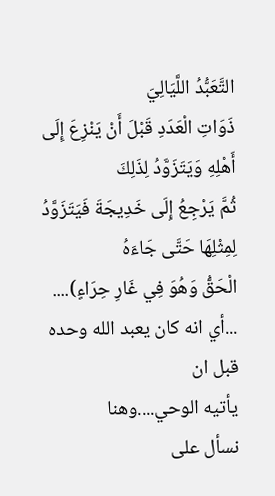التَّعَبُّدُ اللَّيَالِيَ
ذَوَاتِ الْعَدَدِ قَبْلَ أَنْ يَنْزِعَ إِلَى
أَهْلِهِ وَيَتَزَوَّدُ لِذَلِكَ
ثُمَّ يَرْجِعُ إِلَى خَدِيجَةَ فَيَتَزَوَّدُ
لِمِثْلِهَا حَتَّى جَاءَهُ
الْحَقُّ وَهُوَ فِي غَارِ حِرَاءٍ)....
...أي انه كان يعبد الله وحده قبل ان
يأتيه الوحي....وهنا
نسأل على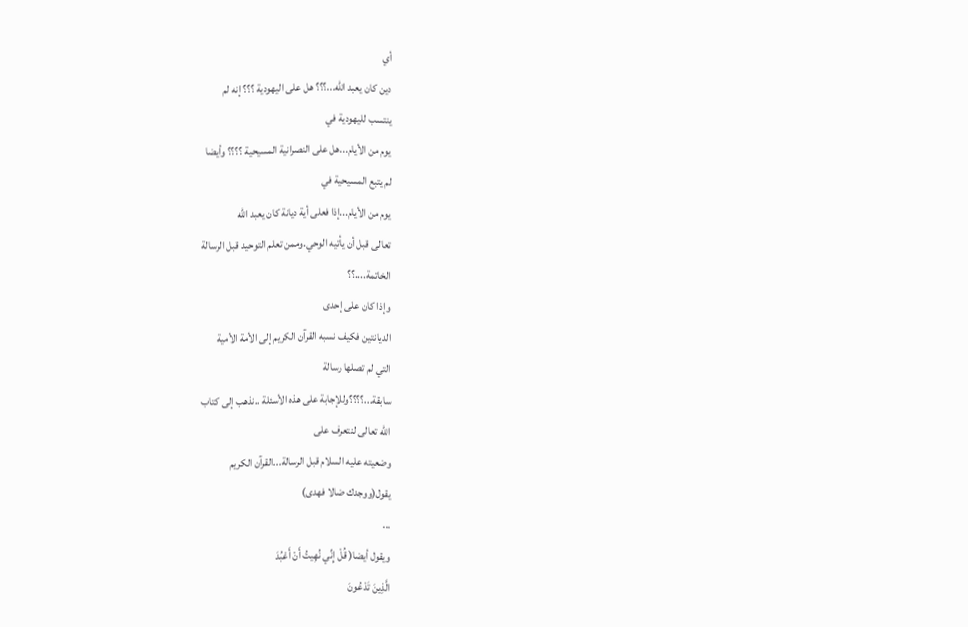أي
دين كان يعبد الله...؟؟؟ هل على اليهودية ؟؟؟ إنه لم
ينتسب لليهودية في
يوم من الأيام...هل على النصرانية المسيحية ؟؟؟؟ وأيضا
لم يتبع المسيحية في
يوم من الأيام...إذا فعلى أية ديانة كان يعبد الله
تعالى قبل أن يأتيه الوحي.وممن تعلم التوحيد قبل الرسالة
الخاتمة....؟؟
وإذا كان على إحدى
الديانتين فكيف نسبه القرآن الكريم إلى الأمة الأمية
التي لم تصلها رسالة
سابقة...؟؟؟؟وللإجابة على هذه الأسئلة ..نذهب إلى كتاب
الله تعالى لنتعرف على
وضعيته عليه السلام قبل الرسالة...القرآن الكريم
يقول(ووجدك ضالا فهدى)
...
ويقول أيضا( قُلْ إِنِّي نُهِيتُ أَنْ أَعْبُدَ
الَّذِينَ تَدْعُونَ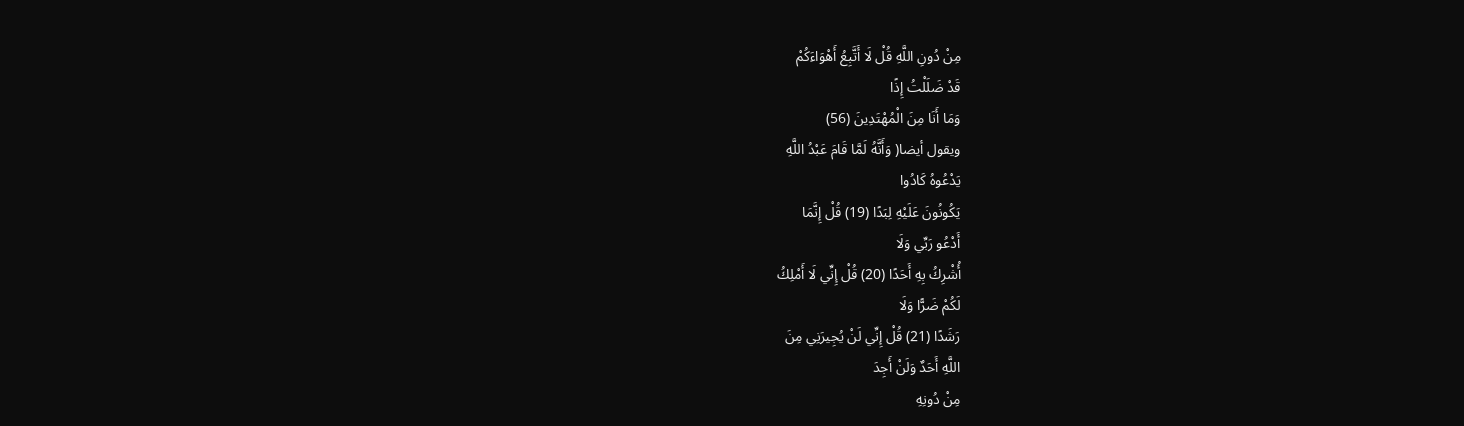مِنْ دُونِ اللَّهِ قُلْ لَا أَتَّبِعُ أَهْوَاءَكُمْ
قَدْ ضَلَلْتُ إِذًا
وَمَا أَنَا مِنَ الْمُهْتَدِينَ (56)
ويقول أيضا( وَأَنَّهُ لَمَّا قَامَ عَبْدُ اللَّهِ
يَدْعُوهُ كَادُوا
يَكُونُونَ عَلَيْهِ لِبَدًا (19) قُلْ إِنَّمَا
أَدْعُو رَبِّي وَلَا
أُشْرِكُ بِهِ أَحَدًا (20) قُلْ إِنِّي لَا أَمْلِكُ
لَكُمْ ضَرًّا وَلَا
رَشَدًا (21) قُلْ إِنِّي لَنْ يُجِيرَنِي مِنَ
اللَّهِ أَحَدٌ وَلَنْ أَجِدَ
مِنْ دُونِهِ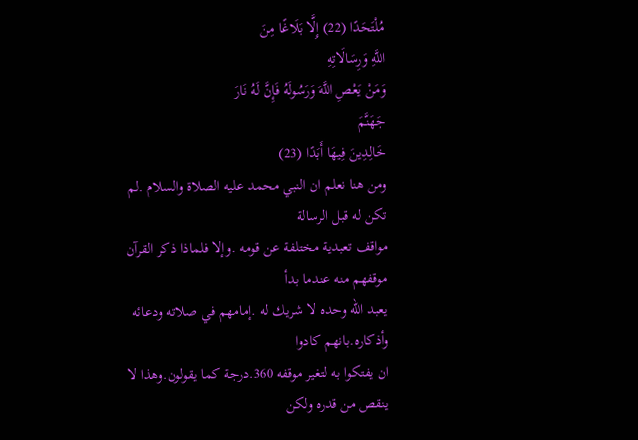مُلْتَحَدًا (22) إِلَّا بَلَاغًا مِنَ
اللَّهِ وَرِسَالَاتِهِ
وَمَنْ يَعْصِ اللَّهَ وَرَسُولَهُ فَإِنَّ لَهُ نَارَ
جَهَنَّمَ
خَالِدِينَ فِيهَا أَبَدًا (23)
ومن هنا نعلم ان النبي محمد عليه الصلاة والسلام .لم
تكن له قبل الرسالة
مواقف تعبدية مختلفة عن قومه .وإلا فلماذا ذكر القرآن
موقفهم منه عندما بدأ
يعبد الله وحده لا شريك له .إمامهم في صلاته ودعائه
وأذكاره.بانهم كادوا
ان يفتكوا به لتغير موقفه 360.درجة كما يقولون.وهذا لا
ينقص من قدره ولكن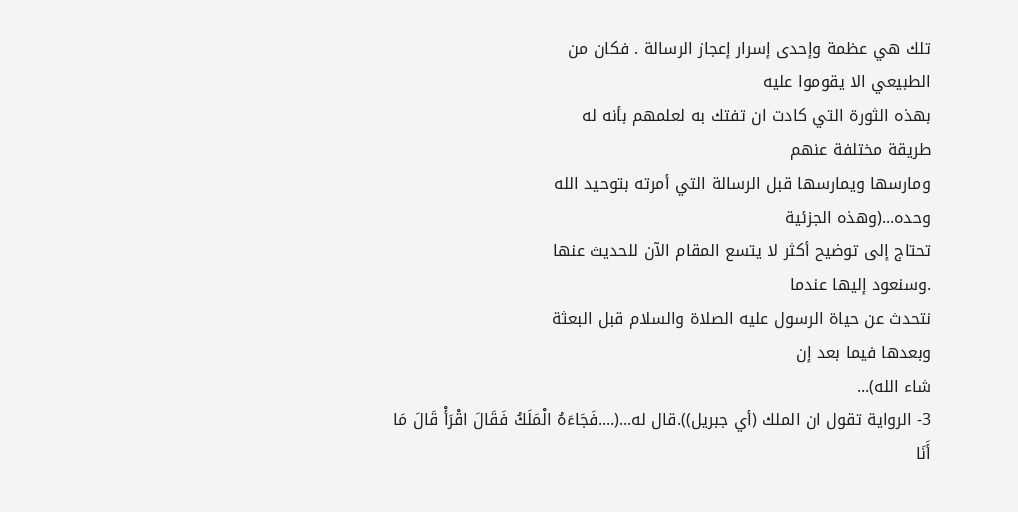تلك هي عظمة وإحدى إسرار إعجاز الرسالة . فكان من
الطبيعي الا يقوموا عليه
بهذه الثورة التي كادت ان تفتك به لعلمهم بأنه له
طريقة مختلفة عنهم
ومارسها ويمارسها قبل الرسالة التي أمرته بتوحيد الله
وحده...(وهذه الجزئية
تحتاج إلى توضيح أكثر لا يتسع المقام الآن للحديث عنها
.وسنعود إليها عندما
نتحدث عن حياة الرسول عليه الصلاة والسلام قبل البعثة
وبعدها فيما بعد إن
شاء الله)...
3- الرواية تقول ان الملك (أي جبريل)).قال له...(....فَجَاءَهُ الْمَلَكُ فَقَالَ اقْرَأْ قَالَ مَا
أَنَا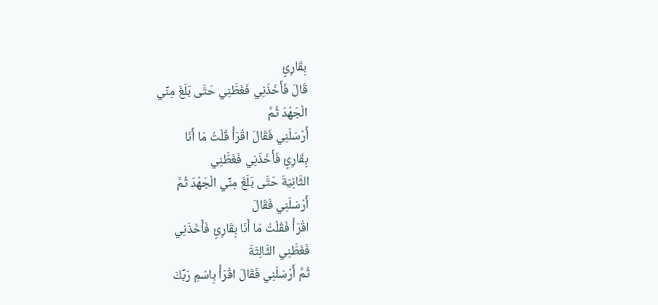بِقَارِئٍ
قَالَ فَأَخَذَنِي فَغَطَّنِي حَتَّى بَلَغَ مِنِّي
الْجَهْدَ ثُمَّ
أَرْسَلَنِي فَقَالَ اقْرَأْ قُلْتُ مَا أَنَا
بِقَارِئٍ فَأَخَذَنِي فَغَطَّنِي
الثَّانِيَةَ حَتَّى بَلَغَ مِنِّي الْجَهْدَ ثُمَّ
أَرْسَلَنِي فَقَالَ
اقْرَأْ فَقُلْتُ مَا أَنَا بِقَارِئٍ فَأَخَذَنِي
فَغَطَّنِي الثَّالِثَةَ
ثُمَّ أَرْسَلَنِي فَقَالَ اقْرَأْ بِاسْمِ رَبِّكَ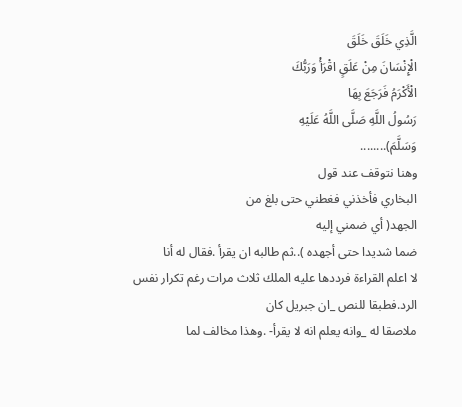الَّذِي خَلَقَ خَلَقَ
الْإِنْسَانَ مِنْ عَلَقٍ اقْرَأْ وَرَبُّكَ
الْأَكْرَمُ فَرَجَعَ بِهَا
رَسُولُ اللَّهِ صَلَّى اللَّهُ عَلَيْهِ
وَسَلَّمَ)........
وهنا نتوقف عند قول
البخاري فأخذني فغطني حتى بلغ من
الجهد( أي ضمني إليه
ضما شديدا حتى أجهده )..ثم طالبه ان يقرأ .فقال له أنا
لا اعلم القراءة فرددها عليه الملك ثلاث مرات رغم تكرار نفس
الرد.فطبقا للنص _ان جبريل كان
ملاصقا له _وانه يعلم انه لا يقرأ- .وهذا مخالف لما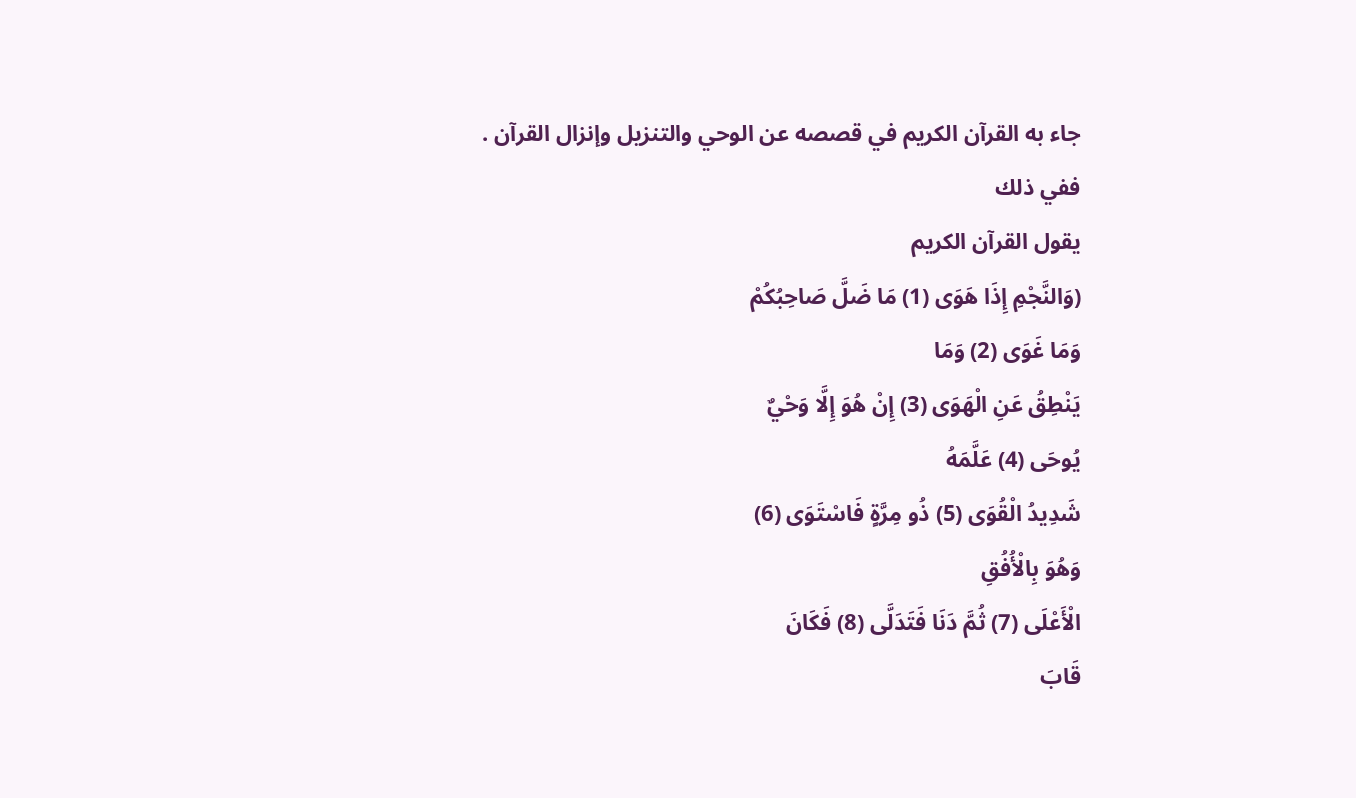جاء به القرآن الكريم في قصصه عن الوحي والتنزيل وإنزال القرآن .
ففي ذلك
يقول القرآن الكريم
(وَالنَّجْمِ إِذَا هَوَى (1) مَا ضَلَّ صَاحِبُكُمْ
وَمَا غَوَى (2) وَمَا
يَنْطِقُ عَنِ الْهَوَى (3) إِنْ هُوَ إِلَّا وَحْيٌ
يُوحَى (4) عَلَّمَهُ
شَدِيدُ الْقُوَى (5) ذُو مِرَّةٍ فَاسْتَوَى (6)
وَهُوَ بِالْأُفُقِ
الْأَعْلَى (7) ثُمَّ دَنَا فَتَدَلَّى (8) فَكَانَ
قَابَ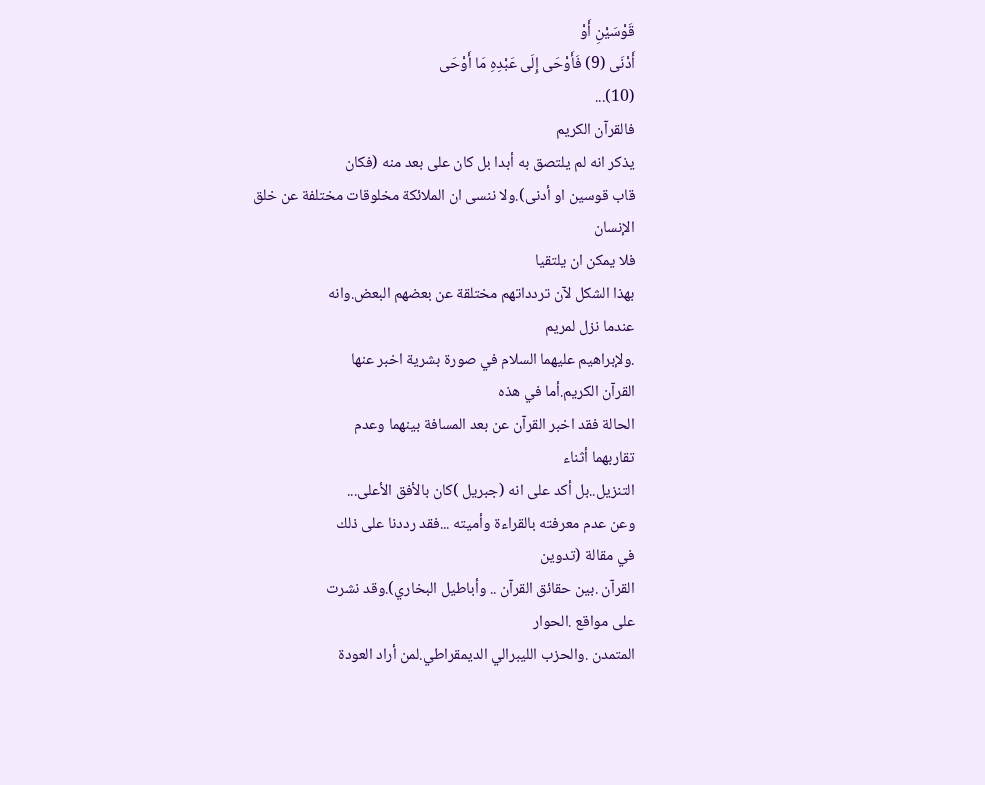قَوْسَيْنِ أَوْ
أَدْنَى (9) فَأَوْحَى إِلَى عَبْدِهِ مَا أَوْحَى
(10)...
فالقرآن الكريم
يذكر انه لم يلتصق به أبدا بل كان على بعد منه (فكان
قاب قوسين او أدنى).ولا ننسى ان الملائكة مخلوقات مختلفة عن خلق
الإنسان
فلا يمكن ان يلتقيا
بهذا الشكل لآن تردداتهم مختلقة عن بعضهم البعض.وانه
عندما نزل لمريم
.ولإبراهيم عليهما السلام في صورة بشرية اخبر عنها
القرآن الكريم.أما في هذه
الحالة فقد اخبر القرآن عن بعد المسافة بينهما وعدم
تقاربهما أثناء
التنزيل..بل أكد على انه (جبريل )كان بالأفق الأعلى...
وعن عدم معرفته بالقراءة وأميته ...فقد رددنا على ذلك
في مقالة (تدوين
القرآن .بين حقائق القرآن .. وأباطيل البخاري).وقد نشرت
على مواقع .الحوار
المتمدن .والحزب الليبرالي الديمقراطي.لمن أراد العودة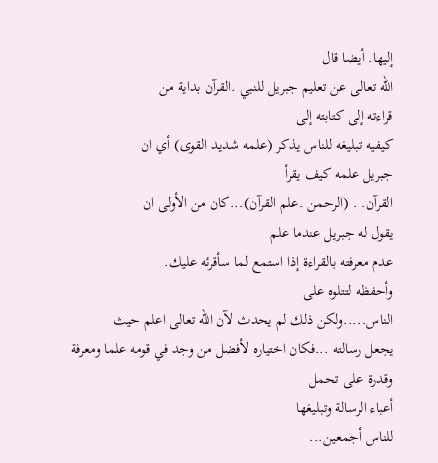إليها. أيضا قال
الله تعالى عن تعليم جبريل للنبي .القرآن بداية من
قراءته إلى كتابته إلى
كيفيه تبليغه للناس يذكر (علمه شديد القوى) أي ان
جبريل علمه كيف يقرأ
القرآن. . (الرحمن .علم القرآن)...كان من الأولى ان
يقول له جبريل عندما علم
عدم معرفته بالقراءة إذا استمع لما سأقرئه عليك.
وأحفظه لتتلوه على
الناس.....ولكن ذلك لم يحدث لآن الله تعالى اعلم حيث
يجعل رسالته ...فكان اختياره لأفضل من وجد في قومه علما ومعرفة وقدرة على تحمل
أعباء الرسالة وتبليغها
للناس أجمعين...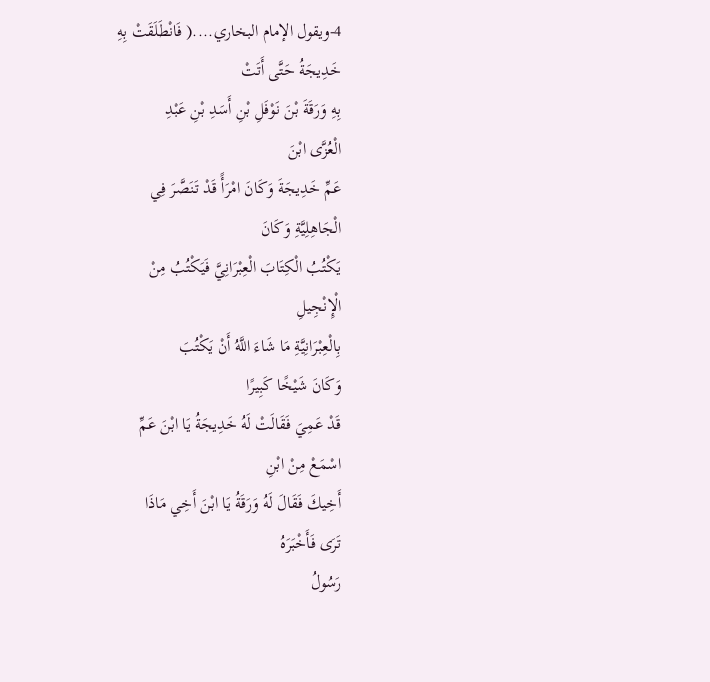4-ويقول الإمام البخاري....( فَانْطَلَقَتْ بِهِ
خَدِيجَةُ حَتَّى أَتَتْ
بِهِ وَرَقَةَ بْنَ نَوْفَلِ بْنِ أَسَدِ بْنِ عَبْدِ
الْعُزَّى ابْنَ
عَمِّ خَدِيجَةَ وَكَانَ امْرَأً قَدْ تَنَصَّرَ فِي
الْجَاهِلِيَّةِ وَكَانَ
يَكْتُبُ الْكِتَابَ الْعِبْرَانِيَّ فَيَكْتُبُ مِنْ
الْإِنْجِيلِ
بِالْعِبْرَانِيَّةِ مَا شَاءَ اللَّهُ أَنْ يَكْتُبَ
وَكَانَ شَيْخًا كَبِيرًا
قَدْ عَمِيَ فَقَالَتْ لَهُ خَدِيجَةُ يَا ابْنَ عَمِّ
اسْمَعْ مِنْ ابْنِ
أَخِيكَ فَقَالَ لَهُ وَرَقَةُ يَا ابْنَ أَخِي مَاذَا
تَرَى فَأَخْبَرَهُ
رَسُولُ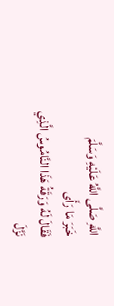اللَّهِ صَلَّى اللَّهُ عَلَيْهِ وَسَلَّمَ
خَبَرَ مَا رَأَى
فَقَالَ لَهُ وَرَقَةُ هَذَا النَّامُوسُ الَّذِي
نَزَّلَ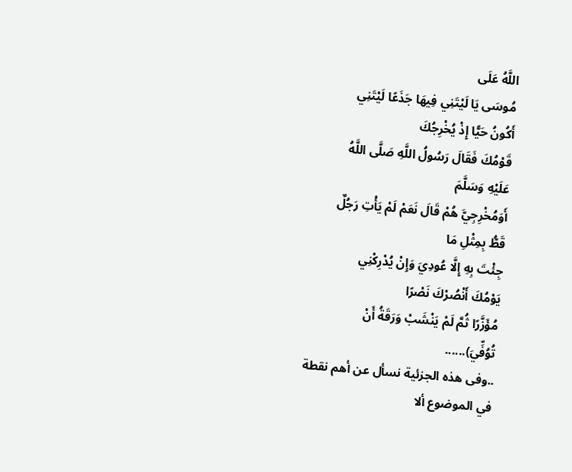اللَّهُ عَلَى
مُوسَى يَا لَيْتَنِي فِيهَا جَذَعًا لَيْتَنِي
أَكُونُ حَيًّا إِذْ يُخْرِجُكَ
قَوْمُكَ فَقَالَ رَسُولُ اللَّهِ صَلَّى اللَّهُ
عَلَيْهِ وَسَلَّمَ
أَوَمُخْرِجِيَّ هُمْ قَالَ نَعَمْ لَمْ يَأْتِ رَجُلٌ
قَطُّ بِمِثْلِ مَا
جِئْتَ بِهِ إِلَّا عُودِيَ وَإِنْ يُدْرِكْنِي
يَوْمُكَ أَنْصُرْكَ نَصْرًا
مُؤَزَّرًا ثُمَّ لَمْ يَنْشَبْ وَرَقَةُ أَنْ
تُوُفِّيَ)......
..وفى هذه الجزئية نسأل عن أهم نقطة
في الموضوع ألا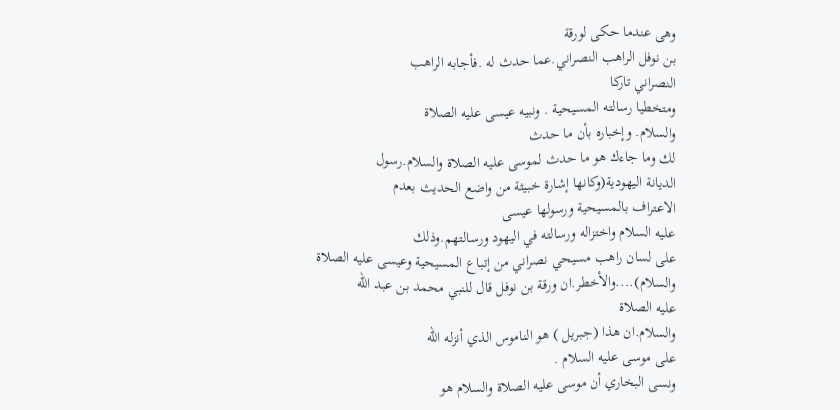وهى عندما حكى لورقة
بن نوفل الراهب النصراني.عما حدث له .فأجابه الراهب
النصراني تاركا
ومتخطيا رسالته المسيحية . ونبيه عيسى عليه الصلاة
والسلام. وإخباره بأن ما حدث
لك وما جاءك هو ما حدث لموسى عليه الصلاة والسلام.رسول
الديانة اليهودية(وكانها إشارة خبيثة من واضع الحديث بعدم
الاعتراف بالمسيحية ورسولها عيسى
عليه السلام واختزاله ورسالته في اليهود ورسالتهم.وذلك
على لسان راهب مسيحي نصراني من إتباع المسيحية وعيسى عليه الصلاة
والسلام)....والأخطر.ان ورقة بن نوفل قال للنبي محمد بن عبد الله
عليه الصلاة
والسلام.ان هذا (جبريل ) هو الناموس الذي أنزله الله
على موسى عليه السلام .
ونسى البخاري أن موسى عليه الصلاة والسلام هو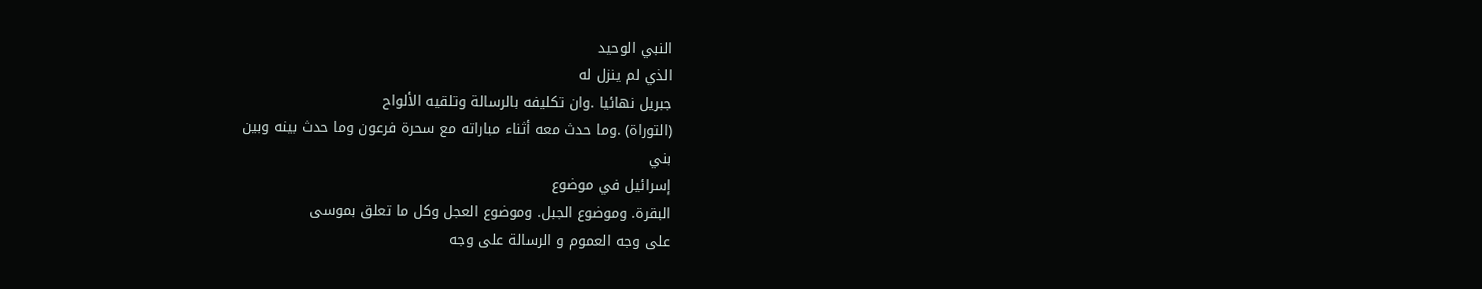النبي الوحيد
الذي لم ينزل له
جبريل نهائيا .وان تكليفه بالرسالة وتلقيه الألواح
(التوراة) .وما حدث معه أثناء مباراته مع سحرة فرعون وما حدث بينه وبين
بني
إسرائيل في موضوع
البقرة. وموضوع الجبل. وموضوع العجل وكل ما تعلق بموسى
على وجه العموم و الرسالة على وجه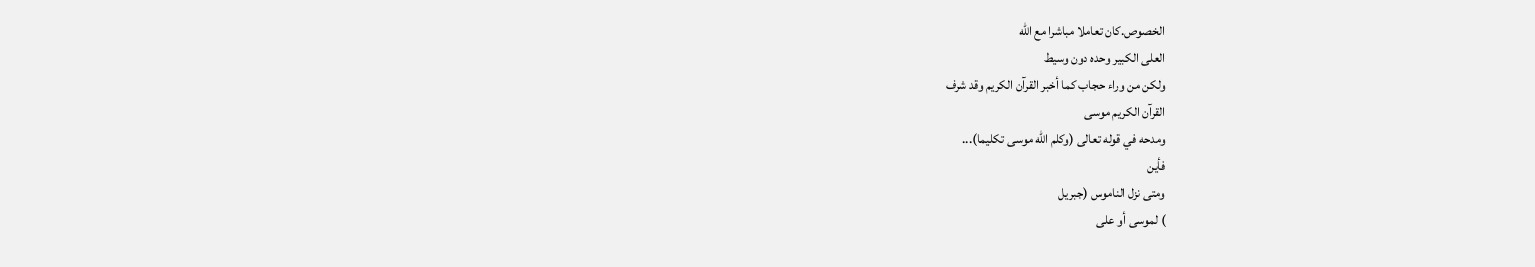الخصوص.كان تعاملا مباشرا مع الله
العلى الكبير وحده دون وسيط
ولكن من وراء حجاب كما أخبر القرآن الكريم وقد شرف
القرآن الكريم موسى
ومدحه في قوله تعالى (وكلم الله موسى تكليما)...
فأين
ومتى نزل الناموس (جبريل
) لموسى أو على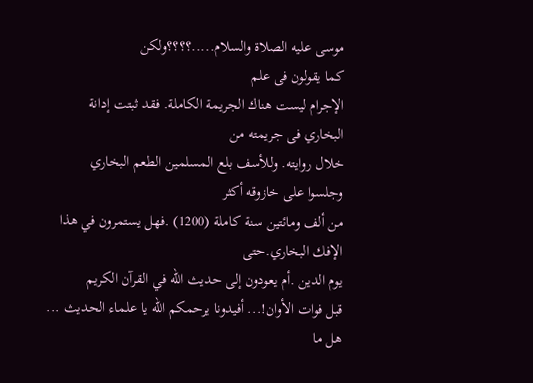موسى عليه الصلاة والسلام.....؟؟؟؟ولكن
كما يقولون فى علم
الإجرام ليست هناك الجريمة الكاملة. فقد ثبتت إدانة
البخاري فى جريمته من
خلال روايته. وللأسف بلع المسلمين الطعم البخاري
وجلسوا على خازوقه أكثر
من ألف ومائتين سنة كاملة (1200) .فهل يستمرون في هذا
الإفك البخاري.حتى
يوم الدين .أم يعودون إلى حديث الله في القرآن الكريم
قبل فوات الأوان!... أفيدونا يرحمكم الله يا علماء الحديث ...
هل ما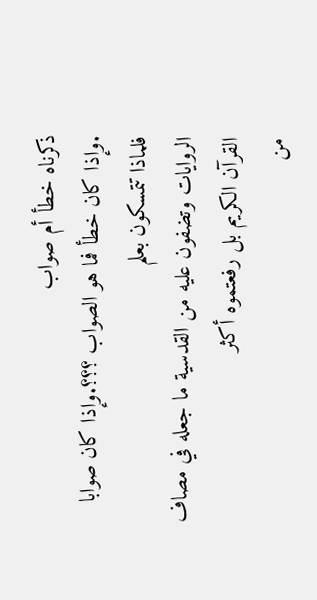ذكرناه خطأ أم صواب
.وإذا كان خطأ فما هو الصواب ؟؟؟.وإذا كان صوابا
فلماذا تتمسكون بعلم
الروايات وتضفون عليه من القدسية ما جعله في مصاف
القرآن الكريم بل رفعتموه أكثر
من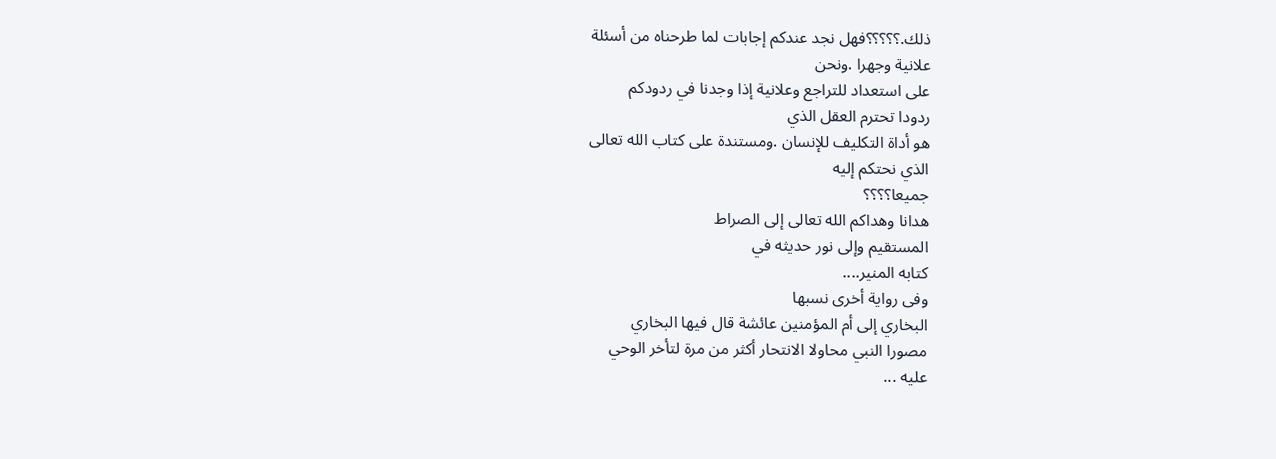ذلك.؟؟؟؟؟فهل نجد عندكم إجابات لما طرحناه من أسئلة
علانية وجهرا .ونحن
على استعداد للتراجع وعلانية إذا وجدنا في ردودكم
ردودا تحترم العقل الذي
هو أداة التكليف للإنسان .ومستندة على كتاب الله تعالى
الذي نحتكم إليه
جميعا؟؟؟؟
هدانا وهداكم الله تعالى إلى الصراط
المستقيم وإلى نور حديثه في
كتابه المنير....
وفى رواية أخرى نسبها
البخاري إلى أم المؤمنين عائشة قال فيها البخاري
مصورا النبي محاولا الانتحار أكثر من مرة لتأخر الوحي
عليه ...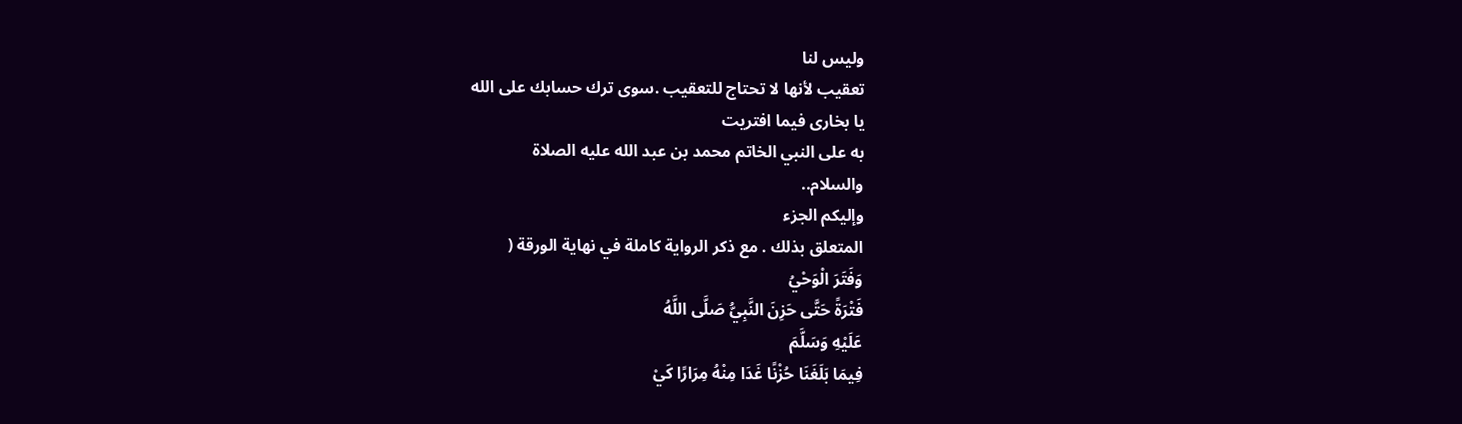وليس لنا
تعقيب لأنها لا تحتاج للتعقيب .سوى ترك حسابك على الله
يا بخارى فيما افتريت
به على النبي الخاتم محمد بن عبد الله عليه الصلاة
والسلام..
وإليكم الجزء
المتعلق بذلك . مع ذكر الرواية كاملة في نهاية الورقة (
وَفَتَرَ الْوَحْيُ
فَتْرَةً حَتَّى حَزِنَ النَّبِيُّ صَلَّى اللَّهُ
عَلَيْهِ وَسَلَّمَ
فِيمَا بَلَغَنَا حُزْنًا غَدَا مِنْهُ مِرَارًا كَيْ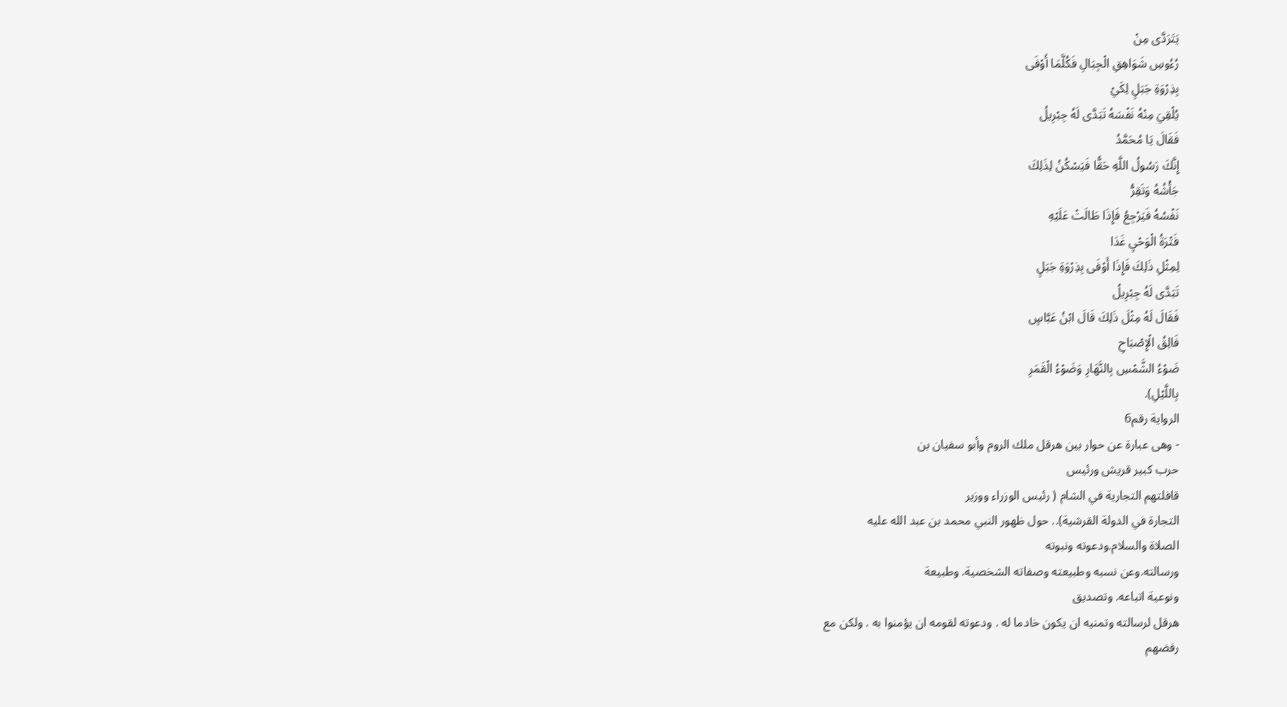يَتَرَدَّى مِنْ
رُءُوسِ شَوَاهِقِ الْجِبَالِ فَكُلَّمَا أَوْفَى
بِذِرْوَةِ جَبَلٍ لِكَيْ
يُلْقِيَ مِنْهُ نَفْسَهُ تَبَدَّى لَهُ جِبْرِيلُ
فَقَالَ يَا مُحَمَّدُ
إِنَّكَ رَسُولُ اللَّهِ حَقًّا فَيَسْكُنُ لِذَلِكَ
جَأْشُهُ وَتَقِرُّ
نَفْسُهُ فَيَرْجِعُ فَإِذَا طَالَتْ عَلَيْهِ
فَتْرَةُ الْوَحْيِ غَدَا
لِمِثْلِ ذَلِكَ فَإِذَا أَوْفَى بِذِرْوَةِ جَبَلٍ
تَبَدَّى لَهُ جِبْرِيلُ
فَقَالَ لَهُ مِثْلَ ذَلِكَ قَالَ ابْنُ عَبَّاسٍ
فَالِقُ الْإِصْبَاحِ
ضَوْءُ الشَّمْسِ بِالنَّهَارِ وَضَوْءُ الْقَمَرِ
بِاللَّيْلِ).
الرواية رقم6
- وهى عبارة عن حوار بين هرقل ملك الروم وأبو سفيان بن
حرب كبير قريش ورئيس
قافلتهم التجارية في الشام ( رئيس الوزراء ووزير
التجارة في الدولة القرشية).. حول ظهور النبي محمد بن عبد الله عليه
الصلاة والسلام.ودعوته ونبوته
ورسالته.وعن نسبه وطبيعته وصفاته الشخصية. وطبيعة
ونوعية اتباعه. وتصديق
هرقل لرسالته وتمنيه ان يكون خادما له . ودعوته لقومه ان يؤمنوا به . ولكن مع
رفضهم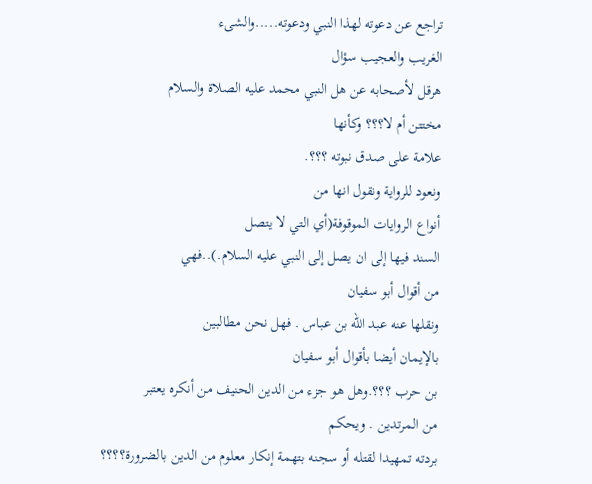تراجع عن دعوته لهذا النبي ودعوته.....والشىء
الغريب والعجيب سؤال
هرقل لأصحابه عن هل النبي محمد عليه الصلاة والسلام
مختتن أم لا؟؟؟ وكأنها
علامة على صدق نبوته ؟؟؟.
ونعود للرواية ونقول انها من
أنواع الروايات الموقوفة(أي التي لا يتصل
السند فيها إلى ان يصل إلى النبي عليه السلام.)..فهي
من أقوال أبو سفيان
ونقلها عنه عبد الله بن عباس . فهل نحن مطالبين
بالإيمان أيضا بأقوال أبو سفيان
بن حرب ؟؟؟.وهل هو جزء من الدين الحنيف من أنكره يعتبر
من المرتدين . ويحكم
بردته تمهيدا لقتله أو سجنه بتهمة إنكار معلوم من الدين بالضرورة؟؟؟؟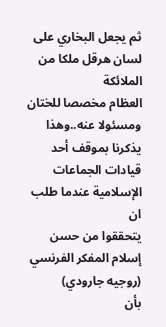ثم يجعل البخاري على لسان هرقل ملكا من الملائكة
العظام مخصصا للختان
ومسئولا عنه..وهذا يذكرنا بموقف أحد قيادات الجماعات
الإسلامية عندما طلب ان
يتحققوا من حسن إسلام المفكر الفرنسي (روجيه جارودي)
بأن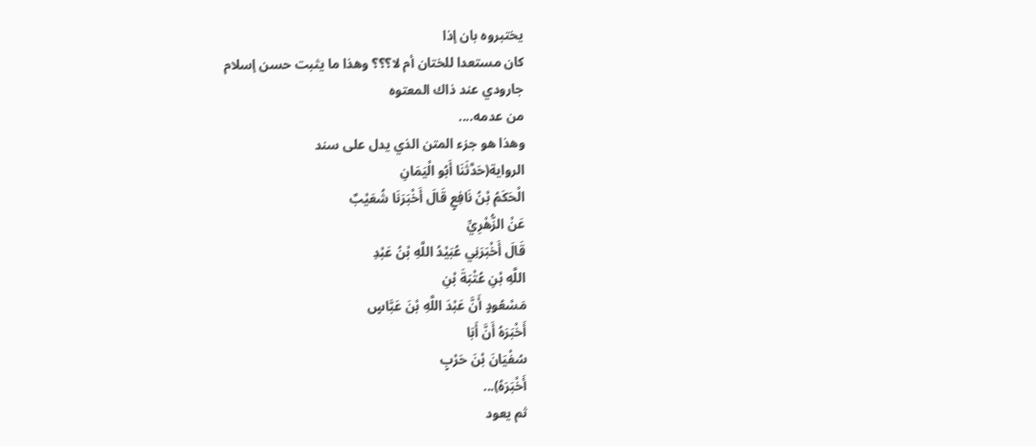يختبروه بان إذا
كان مستعدا للختان أم لا؟؟؟ وهذا ما يثبت حسن إسلام
جارودي عند ذاك المعتوه
من عدمه....
وهذا هو جزء المتن الذي يدل على سند
الرواية(حَدَّثَنَا أَبُو الْيَمَانِ
الْحَكَمُ بْنُ نَافِعٍ قَالَ أَخْبَرَنَا شُعَيْبٌ
عَنْ الزُّهْرِيِّ
قَالَ أَخْبَرَنِي عُبَيْدُ اللَّهِ بْنُ عَبْدِ
اللَّهِ بْنِ عُتْبَةَ بْنِ
مَسْعُودٍ أَنَّ عَبْدَ اللَّهِ بْنَ عَبَّاسٍ
أَخْبَرَهُ أَنَّ أَبَا
سُفْيَانَ بْنَ حَرْبٍ
أَخْبَرَهُ)...
ثم يعود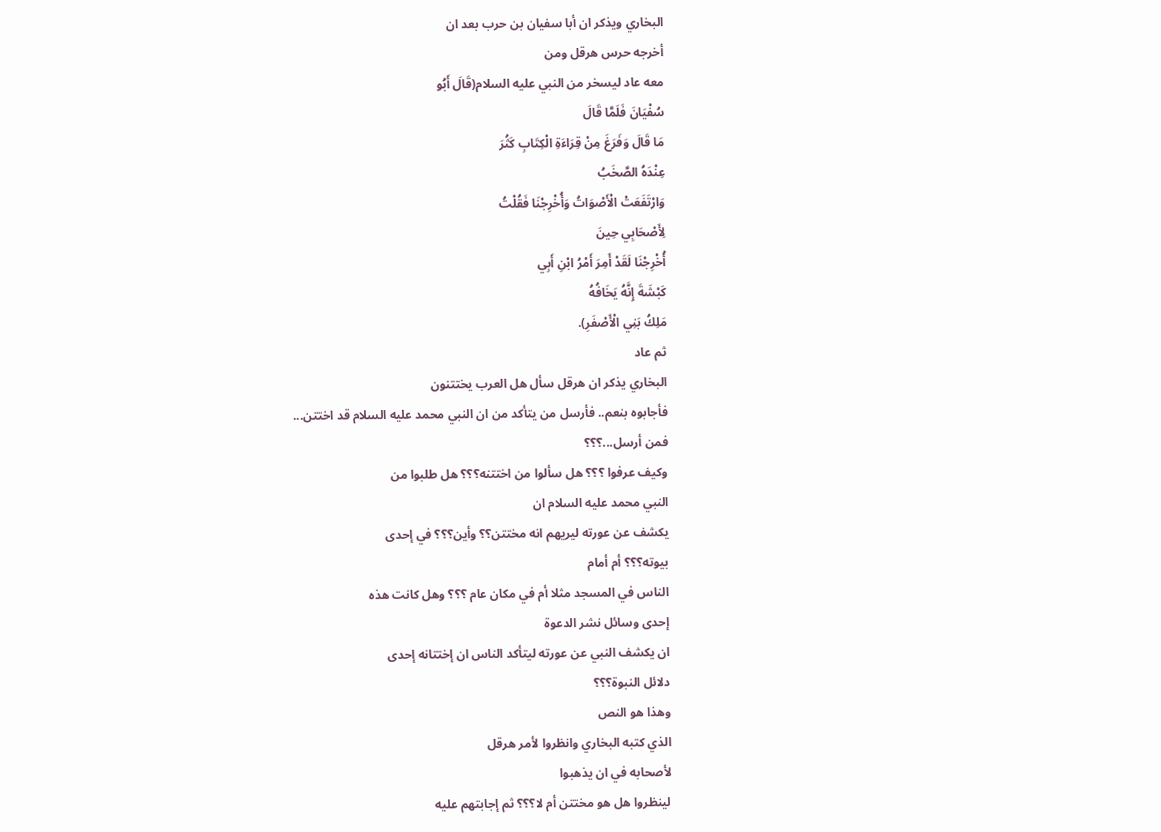البخاري ويذكر ان أبا سفيان بن حرب بعد ان
أخرجه حرس هرقل ومن
معه عاد ليسخر من النبي عليه السلام(قَالَ أَبُو
سُفْيَانَ فَلَمَّا قَالَ
مَا قَالَ وَفَرَغَ مِنْ قِرَاءَةِ الْكِتَابِ كَثُرَ
عِنْدَهُ الصَّخَبُ
وَارْتَفَعَتْ الْأَصْوَاتُ وَأُخْرِجْنَا فَقُلْتُ
لِأَصْحَابِي حِينَ
أُخْرِجْنَا لَقَدْ أَمِرَ أَمْرُ ابْنِ أَبِي
كَبْشَةَ إِنَّهُ يَخَافُهُ
مَلِكُ بَنِي الْأَصْفَرِ).
ثم عاد
البخاري يذكر ان هرقل سأل هل العرب يختتنون
فأجابوه بنعم.. فأرسل من يتأكد من ان النبي محمد عليه السلام قد اختتن...
فمن أرسل...؟؟؟
وكيف عرفوا ؟؟؟ هل سألوا من اختتنه؟؟؟ هل طلبوا من
النبي محمد عليه السلام ان
يكشف عن عورته ليريهم انه مختتن؟؟ وأين؟؟؟ في إحدى
بيوته؟؟؟ أم أمام
الناس في المسجد مثلا أم في مكان عام ؟؟؟ وهل كانت هذه
إحدى وسائل نشر الدعوة
ان يكشف النبي عن عورته ليتأكد الناس ان إختتانه إحدى
دلائل النبوة؟؟؟
وهذا هو النص
الذي كتبه البخاري وانظروا لأمر هرقل
لأصحابه في ان يذهبوا
لينظروا هل هو مختتن أم لا؟؟؟ ثم إجابتهم عليه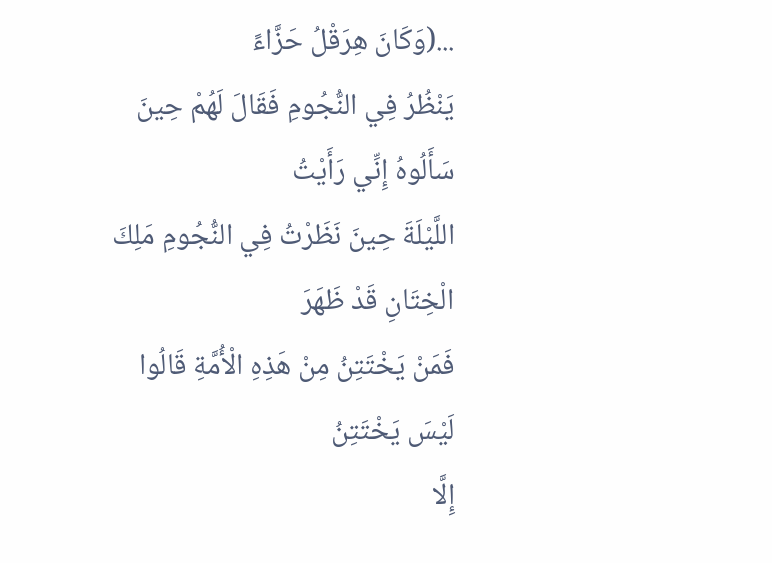...(وَكَانَ هِرَقْلُ حَزَّاءً
يَنْظُرُ فِي النُّجُومِ فَقَالَ لَهُمْ حِينَ
سَأَلُوهُ إِنِّي رَأَيْتُ
اللَّيْلَةَ حِينَ نَظَرْتُ فِي النُّجُومِ مَلِكَ
الْخِتَانِ قَدْ ظَهَرَ
فَمَنْ يَخْتَتِنُ مِنْ هَذِهِ الْأُمَّةِ قَالُوا
لَيْسَ يَخْتَتِنُ
إِلَّا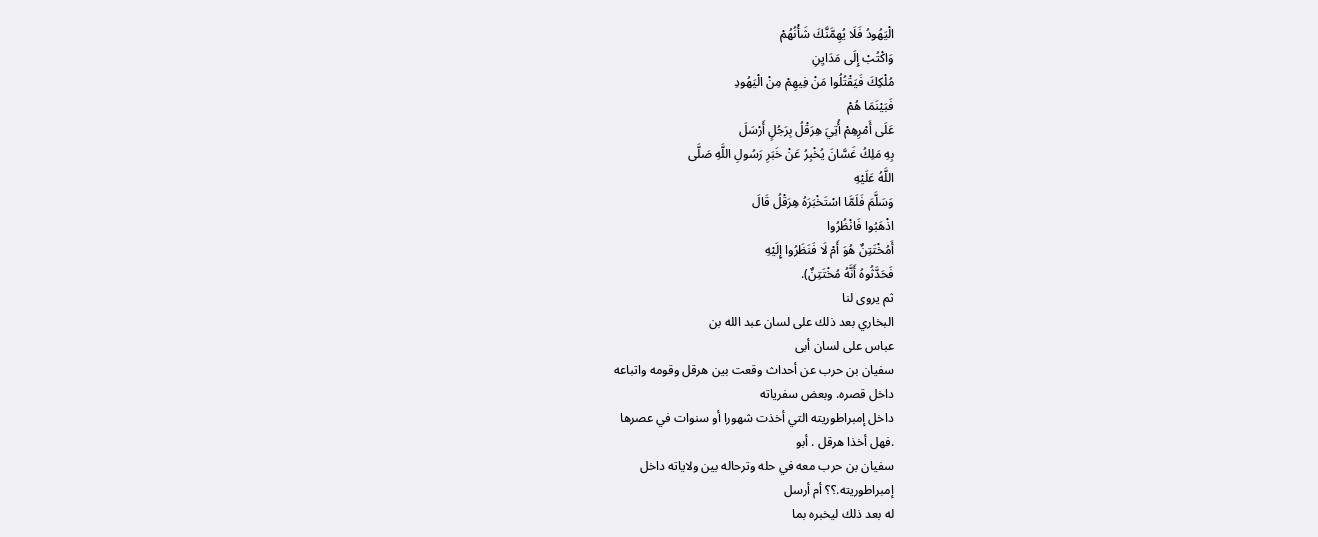الْيَهُودُ فَلَا يُهِمَّنَّكَ شَأْنُهُمْ
وَاكْتُبْ إِلَى مَدَايِنِ
مُلْكِكَ فَيَقْتُلُوا مَنْ فِيهِمْ مِنْ الْيَهُودِ
فَبَيْنَمَا هُمْ
عَلَى أَمْرِهِمْ أُتِيَ هِرَقْلُ بِرَجُلٍ أَرْسَلَ
بِهِ مَلِكُ غَسَّانَ يُخْبِرُ عَنْ خَبَرِ رَسُولِ اللَّهِ صَلَّى
اللَّهُ عَلَيْهِ
وَسَلَّمَ فَلَمَّا اسْتَخْبَرَهُ هِرَقْلُ قَالَ
اذْهَبُوا فَانْظُرُوا
أَمُخْتَتِنٌ هُوَ أَمْ لَا فَنَظَرُوا إِلَيْهِ
فَحَدَّثُوهُ أَنَّهُ مُخْتَتِنٌ).
ثم يروى لنا
البخاري بعد ذلك على لسان عبد الله بن
عباس على لسان أبى
سفيان بن حرب عن أحداث وقعت بين هرقل وقومه واتباعه
داخل قصره. وبعض سفرياته
داخل إمبراطوريته التي أخذت شهورا أو سنوات في عصرها
.فهل أخذا هرقل . أبو
سفيان بن حرب معه في حله وترحاله بين ولاياته داخل
إمبراطوريته.؟؟ أم أرسل
له بعد ذلك ليخبره بما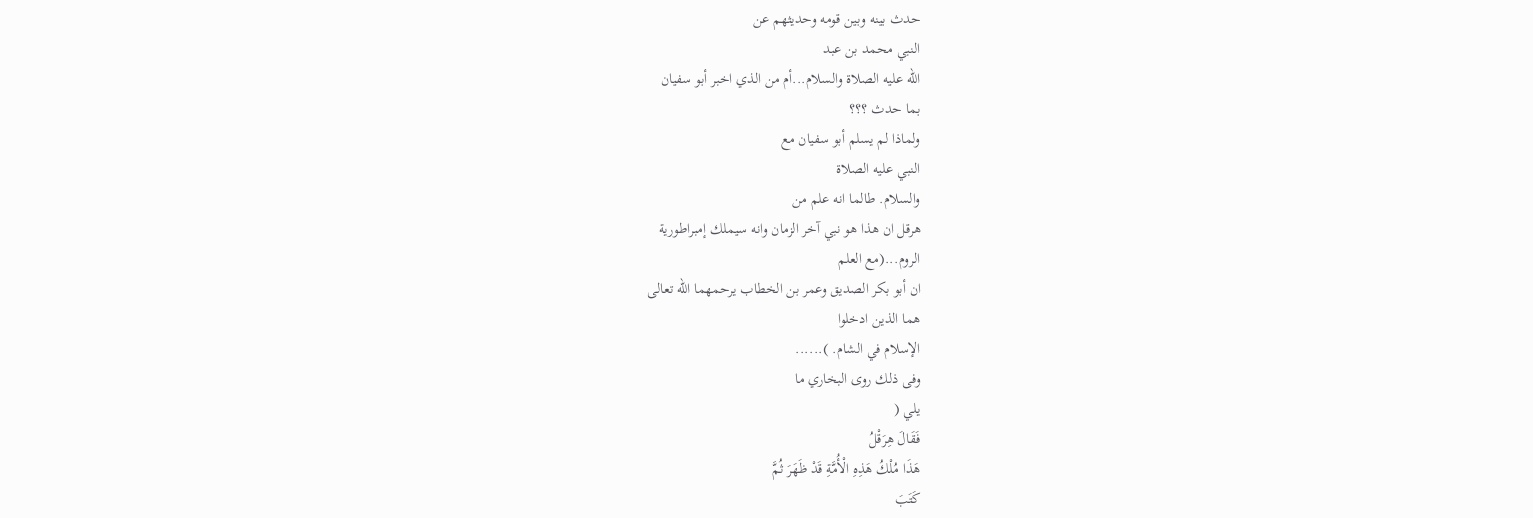حدث بينه وبين قومه وحديثهم عن
النبي محمد بن عبد
الله عليه الصلاة والسلام...أم من الذي اخبر أبو سفيان
بما حدث ؟؟؟
ولماذا لم يسلم أبو سفيان مع
النبي عليه الصلاة
والسلام. طالما انه علم من
هرقل ان هذا هو نبي آخر الزمان وانه سيملك إمبراطورية
الروم...(مع العلم
ان أبو بكر الصديق وعمر بن الخطاب يرحمهما الله تعالى
هما الذين ادخلوا
الإسلام في الشام. )......
وفى ذلك روى البخاري ما
يلي (
فَقَالَ هِرَقْلُ
هَذَا مُلْكُ هَذِهِ الْأُمَّةِ قَدْ ظَهَرَ ثُمَّ
كَتَبَ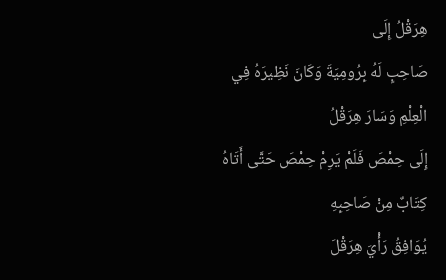هِرَقْلُ إِلَى
صَاحِبٍ لَهُ بِرُومِيَةَ وَكَانَ نَظِيرَهُ فِي
الْعِلْمِ وَسَارَ هِرَقْلُ
إِلَى حِمْصَ فَلَمْ يَرِمْ حِمْصَ حَتَّى أَتَاهُ
كِتَابٌ مِنْ صَاحِبِهِ
يُوَافِقُ رَأْيَ هِرَقْلَ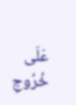عَلَى خُرُوجِ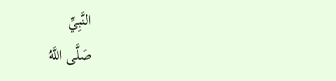النَّبِيِّ
صَلَّى اللَّهُ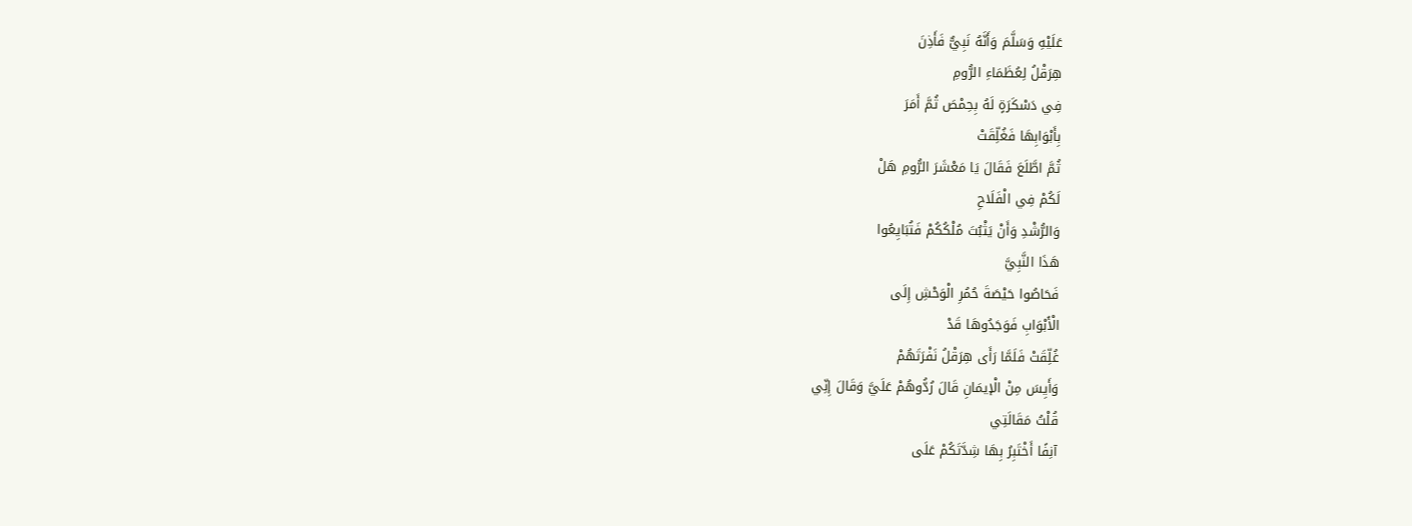عَلَيْهِ وَسَلَّمَ وَأَنَّهُ نَبِيٌّ فَأَذِنَ
هِرَقْلُ لِعُظَمَاءِ الرُّومِ
فِي دَسْكَرَةٍ لَهُ بِحِمْصَ ثُمَّ أَمَرَ
بِأَبْوَابِهَا فَغُلِّقَتْ
ثُمَّ اطَّلَعَ فَقَالَ يَا مَعْشَرَ الرُّومِ هَلْ
لَكُمْ فِي الْفَلَاحِ
وَالرُّشْدِ وَأَنْ يَثْبُتَ مُلْكُكُمْ فَتُبَايِعُوا
هَذَا النَّبِيَّ
فَحَاصُوا حَيْصَةَ حُمُرِ الْوَحْشِ إِلَى
الْأَبْوَابِ فَوَجَدُوهَا قَدْ
غُلِّقَتْ فَلَمَّا رَأَى هِرَقْلُ نَفْرَتَهُمْ
وَأَيِسَ مِنْ الْإيمَانِ قَالَ رُدُّوهُمْ عَلَيَّ وَقَالَ إِنِّي
قُلْتُ مَقَالَتِي
آنِفًا أَخْتَبِرُ بِهَا شِدَّتَكُمْ عَلَى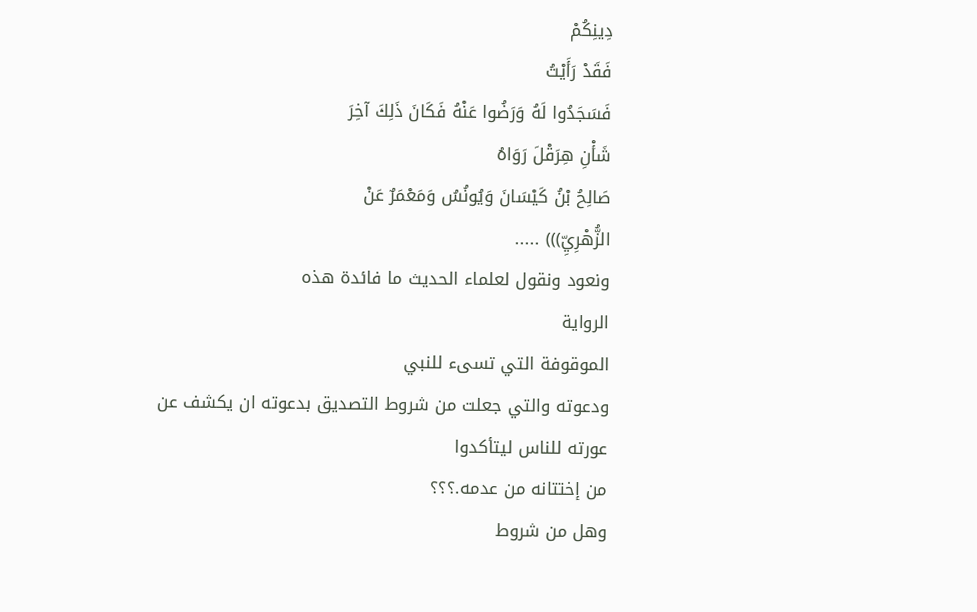دِينِكُمْ
فَقَدْ رَأَيْتُ
فَسَجَدُوا لَهُ وَرَضُوا عَنْهُ فَكَانَ ذَلِكَ آخِرَ
شَأْنِ هِرَقْلَ رَوَاهُ
صَالِحُ بْنُ كَيْسَانَ وَيُونُسُ وَمَعْمَرٌ عَنْ
الزُّهْرِيِّ))) .....
ونعود ونقول لعلماء الحديث ما فائدة هذه
الرواية
الموقوفة التي تسىء للنبي
ودعوته والتي جعلت من شروط التصديق بدعوته ان يكشف عن
عورته للناس ليتأكدوا
من إختتانه من عدمه.؟؟؟
وهل من شروط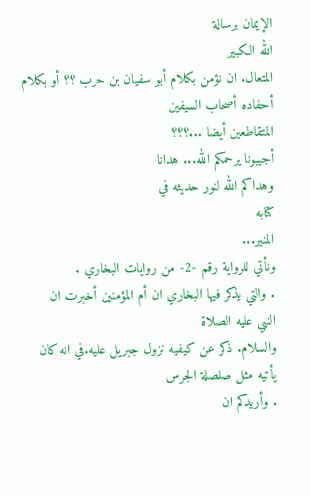الإيمان برسالة
الله الكبير
المتعال. ان نؤمن بكلام أبو سفيان بن حرب ؟؟ أو بكلام
أحفاده أصحاب السيفين
المتقاطعين أيضا ...؟؟؟
أجيبونا يرحمكم الله... هدانا
وهداكم الله لنور حديثه في
كتابه
المنير...
ونأتي للرواية رقم -2- من روايات البخاري .
. والتي يذكر فيها البخاري ان أم المؤمنين أخبرت ان
النبي عليه الصلاة
والسلام. ذكر عن كيفيه نزول جبريل عليه.في انه كان
يأتيه مثل صلصلة الجرس
. وأريدكم ان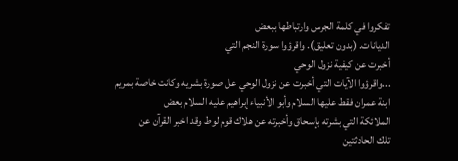تفكروا في كلمة الجرس وارتباطها ببعض
الديانات. (بدون تعليق). واقرؤوا سورة النجم التي
أخبرت عن كيفية نزول الوحي
...واقرؤوا الآيات التي أخبرت عن نزول الوحي عل صورة بشريه وكانت خاصة بمريم
ابنة عمران فقط عليها السلام وأبو الأنبياء إبراهيم عليه السلام بعض
الملائكة التي بشرته بإسحاق وأخبرته عن هلاك قوم لوط وقد اخبر القرآن عن
تلك الحادثتين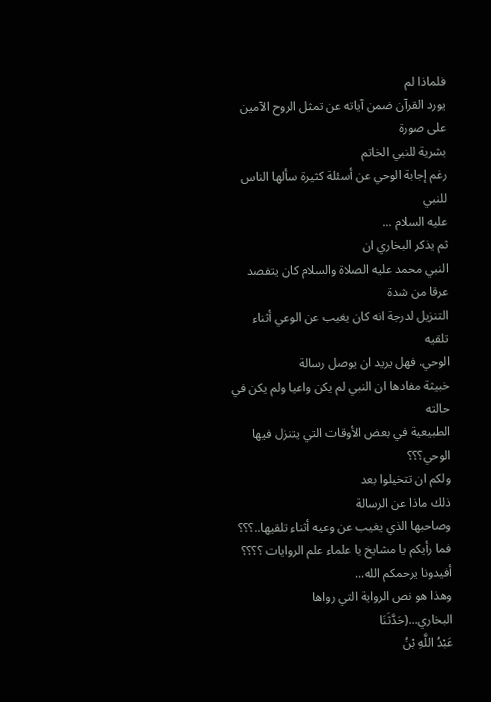فلماذا لم
يورد القرآن ضمن آياته عن تمثل الروح الآمين على صورة
بشرية للنبي الخاتم
رغم إجابة الوحي عن أسئلة كثيرة سألها الناس للنبي
عليه السلام ...
ثم يذكر البخاري ان
النبي محمد عليه الصلاة والسلام كان يتفصد
عرقا من شدة
التنزيل لدرجة انه كان يغيب عن الوعي أثناء تلقيه
الوحي. فهل يريد ان يوصل رسالة
خبيثة مفادها ان النبي لم يكن واعيا ولم يكن في حالته
الطبيعية في بعض الأوقات التي يتنزل فيها الوحي؟؟؟
ولكم ان تتخيلوا بعد
ذلك ماذا عن الرسالة
وصاحبها الذي يغيب عن وعيه أثناء تلقيها..؟؟؟
فما رأيكم يا مشايخ يا علماء علم الروايات ؟؟؟؟
أفيدونا يرحمكم الله...
وهذا هو نص الرواية التي رواها
البخاري...(حَدَّثَنَا
عَبْدُ اللَّهِ بْنُ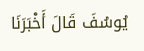يُوسُفَ قَالَ أَخْبَرَنَا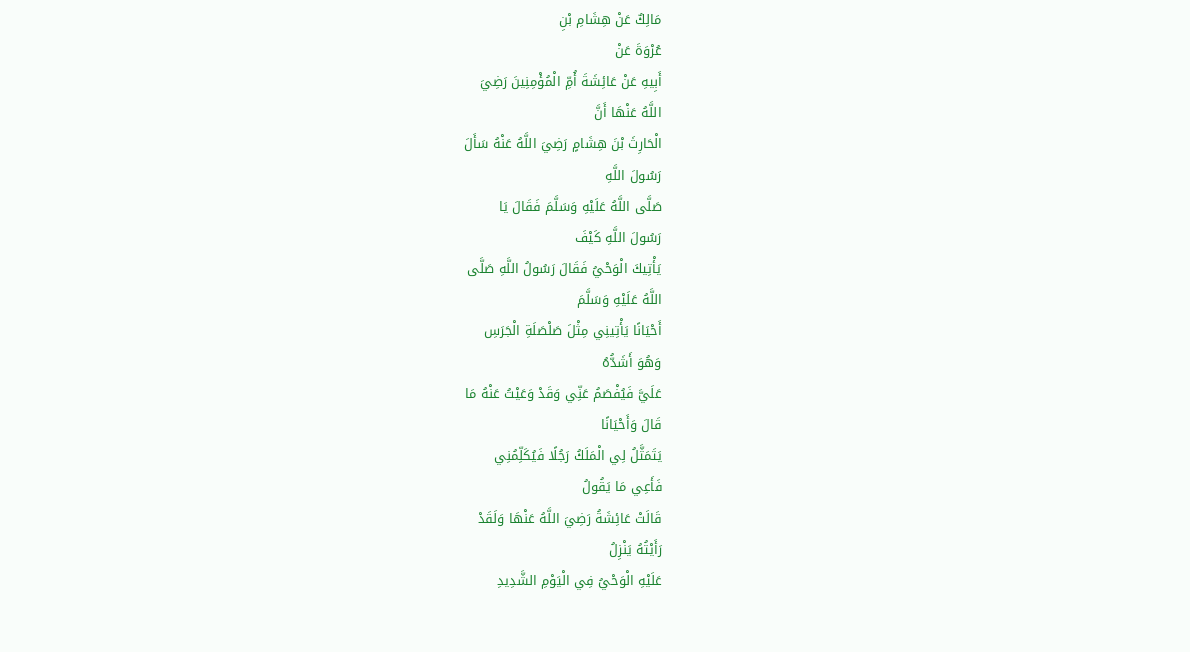مَالِكٌ عَنْ هِشَامِ بْنِ
عُرْوَةَ عَنْ
أَبِيهِ عَنْ عَائِشَةَ أُمِّ الْمُؤْمِنِينَ رَضِيَ
اللَّهُ عَنْهَا أَنَّ
الْحَارِثَ بْنَ هِشَامٍ رَضِيَ اللَّهُ عَنْهُ سَأَلَ
رَسُولَ اللَّهِ
صَلَّى اللَّهُ عَلَيْهِ وَسَلَّمَ فَقَالَ يَا
رَسُولَ اللَّهِ كَيْفَ
يَأْتِيكَ الْوَحْيُ فَقَالَ رَسُولُ اللَّهِ صَلَّى
اللَّهُ عَلَيْهِ وَسَلَّمَ
أَحْيَانًا يَأْتِينِي مِثْلَ صَلْصَلَةِ الْجَرَسِ
وَهُوَ أَشَدُّهُ
عَلَيَّ فَيُفْصَمُ عَنِّي وَقَدْ وَعَيْتُ عَنْهُ مَا
قَالَ وَأَحْيَانًا
يَتَمَثَّلُ لِي الْمَلَكُ رَجُلًا فَيُكَلِّمُنِي
فَأَعِي مَا يَقُولُ
قَالَتْ عَائِشَةُ رَضِيَ اللَّهُ عَنْهَا وَلَقَدْ
رَأَيْتُهُ يَنْزِلُ
عَلَيْهِ الْوَحْيُ فِي الْيَوْمِ الشَّدِيدِ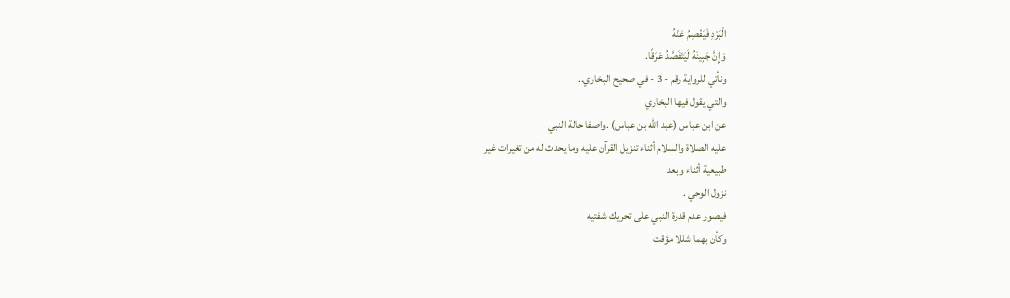الْبَرْدِ فَيَفْصِمُ عَنْهُ
وَإِنَّ جَبِينَهُ لَيَتَفَصَّدُ عَرَقًا.
ونأتي للرواية رقم - 3 - في صحيح البخاري..
والتي يقول فيها البخاري
عن ابن عباس (عبد الله بن عباس) .واصفا حالة النبي
عليه الصلاة والسلام أثناء تنزيل القرآن عليه وما يحدث له من تغيرات غير
طبيعية أثناء وبعد
نزول الوحي .
فيصور عدم قدرة النبي على تحريك شفتيه
وكأن بهما شللا مؤقت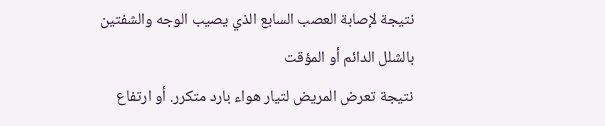نتيجة لإصابة العصب السابع الذي يصيب الوجه والشفتين
بالشلل الدائم أو المؤقت
نتيجة تعرض المريض لتيار هواء بارد متكرر. أو ارتفاع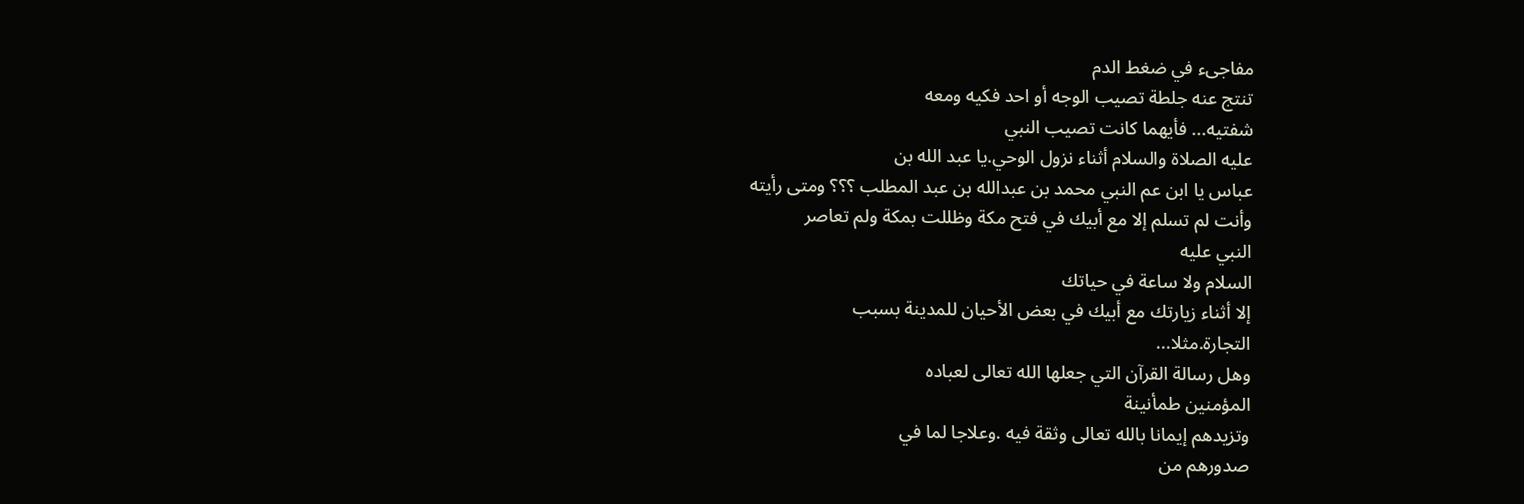مفاجىء في ضغط الدم
تنتج عنه جلطة تصيب الوجه أو احد فكيه ومعه
شفتيه... فأيهما كانت تصيب النبي
عليه الصلاة والسلام أثناء نزول الوحي.يا عبد الله بن
عباس يا ابن عم النبي محمد بن عبدالله بن عبد المطلب ؟؟؟ ومتى رأيته
وأنت لم تسلم إلا مع أبيك في فتح مكة وظللت بمكة ولم تعاصر
النبي عليه
السلام ولا ساعة في حياتك
إلا أثناء زيارتك مع أبيك في بعض الأحيان للمدينة بسبب
التجارة.مثلا...
وهل رسالة القرآن التي جعلها الله تعالى لعباده
المؤمنين طمأنينة
وتزيدهم إيمانا بالله تعالى وثقة فيه .وعلاجا لما في
صدورهم من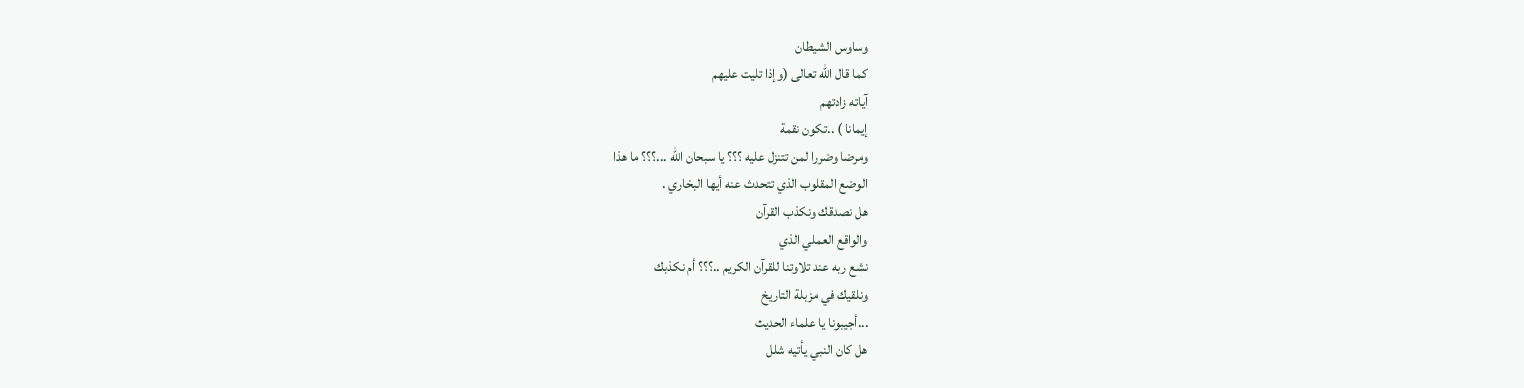وساوس الشيطان
كما قال الله تعالى (وإذا تليت عليهم
آياته زادتهم
إيمانا ) ..تكون نقمة
ومرضا وضررا لمن تتنزل عليه ؟؟؟ يا سبحان الله ...؟؟؟ ما هذا
الوضع المقلوب الذي تتحدث عنه أيها البخاري .
هل نصدقك ونكذب القرآن
والواقع العملي الذي
نشع ربه عند تلاوتنا للقرآن الكريم ..؟؟؟ أم نكذبك
ونلقيك في مزبلة التاريخ
...أجيبونا يا علماء الحديث
هل كان النبي يأتيه شلل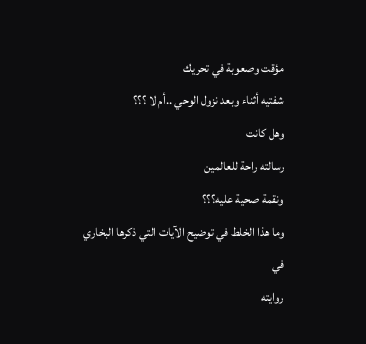مؤقت وصعوبة في تحريك
شفتيه أثناء وبعد نزول الوحي ..أم لا ؟؟؟
وهل كانت
رسالته راحة للعالمين
ونقمة صحية عليه؟؟؟
وما هذا الخلط في توضيح الآيات التي ذكرها البخاري في
روايته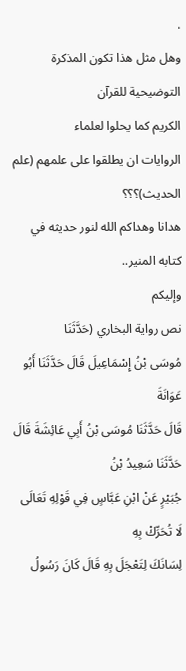.
وهل مثل هذا تكون المذكرة التوضيحية للقرآن
الكريم كما يحلوا لعلماء
الروايات ان يطلقوا على علمهم (علم الحديث)؟؟؟
هدانا وهداكم الله لنور حديثه في كتابه المنير..
وإليكم
نص رواية البخاري (حَدَّثَنَا
مُوسَى بْنُ إِسْمَاعِيلَ قَالَ حَدَّثَنَا أَبُو
عَوَانَةَ
قَالَ حَدَّثَنَا مُوسَى بْنُ أَبِي عَائِشَةَ قَالَ
حَدَّثَنَا سَعِيدُ بْنُ
جُبَيْرٍ عَنْ ابْنِ عَبَّاسٍ فِي قَوْلِهِ تَعَالَى
لَا تُحَرِّكْ بِهِ
لِسَانَكَ لِتَعْجَلَ بِهِ قَالَ كَانَ رَسُولُ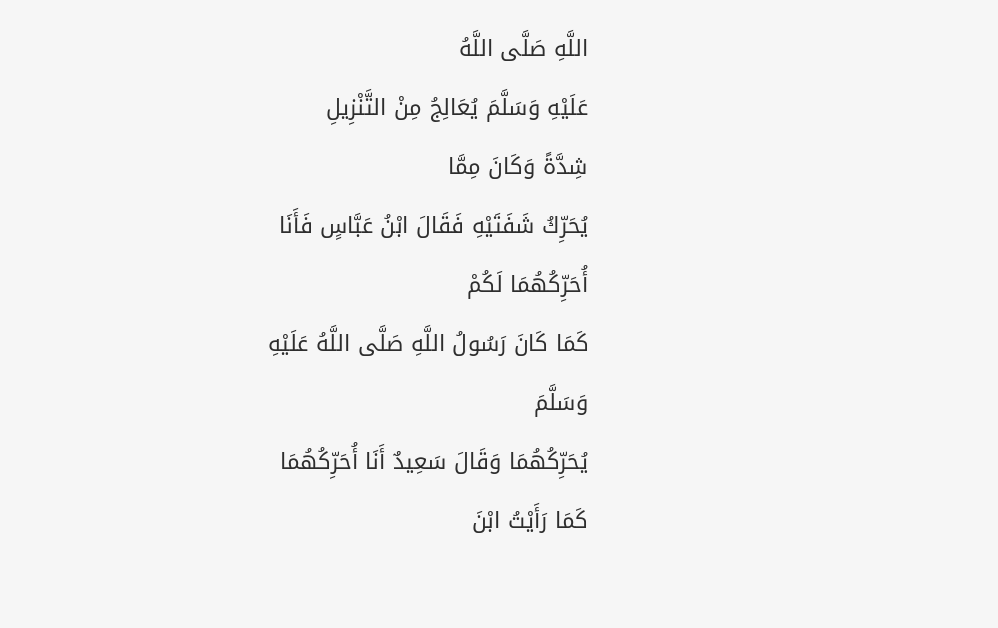اللَّهِ صَلَّى اللَّهُ
عَلَيْهِ وَسَلَّمَ يُعَالِجُ مِنْ التَّنْزِيلِ
شِدَّةً وَكَانَ مِمَّا
يُحَرِّكُ شَفَتَيْهِ فَقَالَ ابْنُ عَبَّاسٍ فَأَنَا
أُحَرِّكُهُمَا لَكُمْ
كَمَا كَانَ رَسُولُ اللَّهِ صَلَّى اللَّهُ عَلَيْهِ
وَسَلَّمَ
يُحَرِّكُهُمَا وَقَالَ سَعِيدٌ أَنَا أُحَرِّكُهُمَا
كَمَا رَأَيْتُ ابْنَ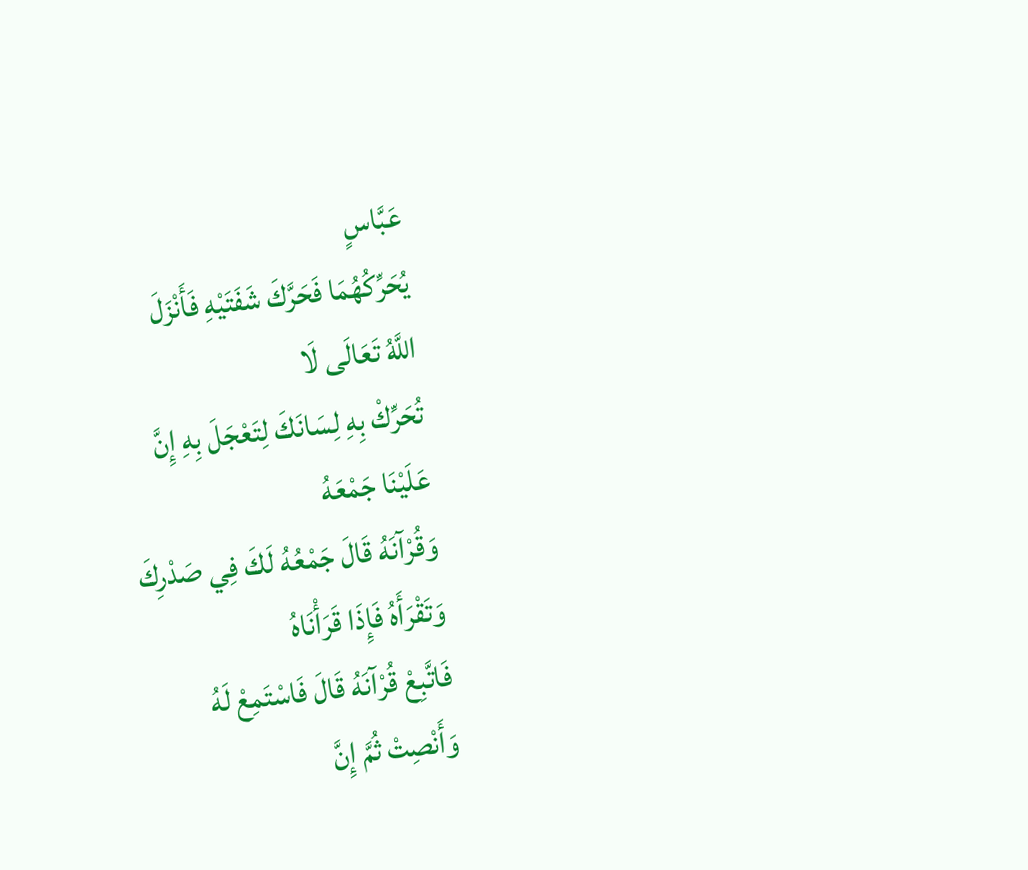عَبَّاسٍ
يُحَرِّكُهُمَا فَحَرَّكَ شَفَتَيْهِ فَأَنْزَلَ
اللَّهُ تَعَالَى لَا
تُحَرِّكْ بِهِ لِسَانَكَ لِتَعْجَلَ بِهِ إِنَّ
عَلَيْنَا جَمْعَهُ
وَقُرْآنَهُ قَالَ جَمْعُهُ لَكَ فِي صَدْرِكَ
وَتَقْرَأَهُ فَإِذَا قَرَأْنَاهُ
فَاتَّبِعْ قُرْآنَهُ قَالَ فَاسْتَمِعْ لَهُ
وَأَنْصِتْ ثُمَّ إِنَّ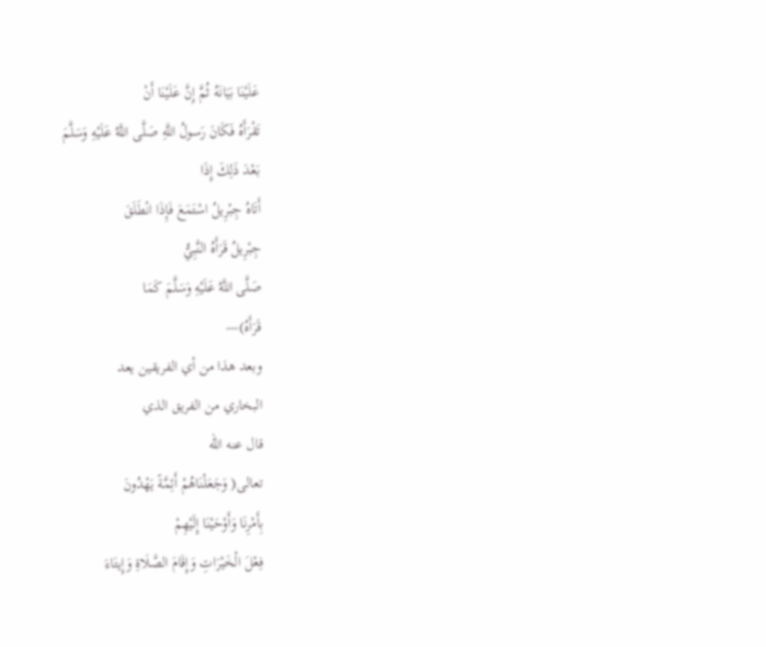عَلَيْنَا بَيَانَهُ ثُمَّ إِنَّ عَلَيْنَا أَنْ
تَقْرَأَهُ فَكَانَ رَسولُ اللَّهِ صَلَّى اللَّهُ عَلَيْهِ وَسَلَّمَ
بَعْدَ ذَلِكَ إِذَا
أَتَاهُ جِبْرِيلُ اسْتَمَعَ فَإِذَا انْطَلَقَ
جِبْرِيلُ قَرَأَهُ النَّبِيُّ
صَلَّى اللَّهُ عَلَيْهِ وَسَلَّمَ كَمَا
قَرَأَهُ)---
وبعد هذا من أي الفريقين يعد
البخاري من الفريق الذي
قال عنه الله
تعالى( وَجَعَلْنَاهُمْ أَئِمَّةً يَهْدُونَ
بِأَمْرِنَا وَأَوْحَيْنَا إِلَيْهِمْ
فِعْلَ الْخَيْرَاتِ وَإِقَامَ الصَّلَاةِ وَإِيتَاءَ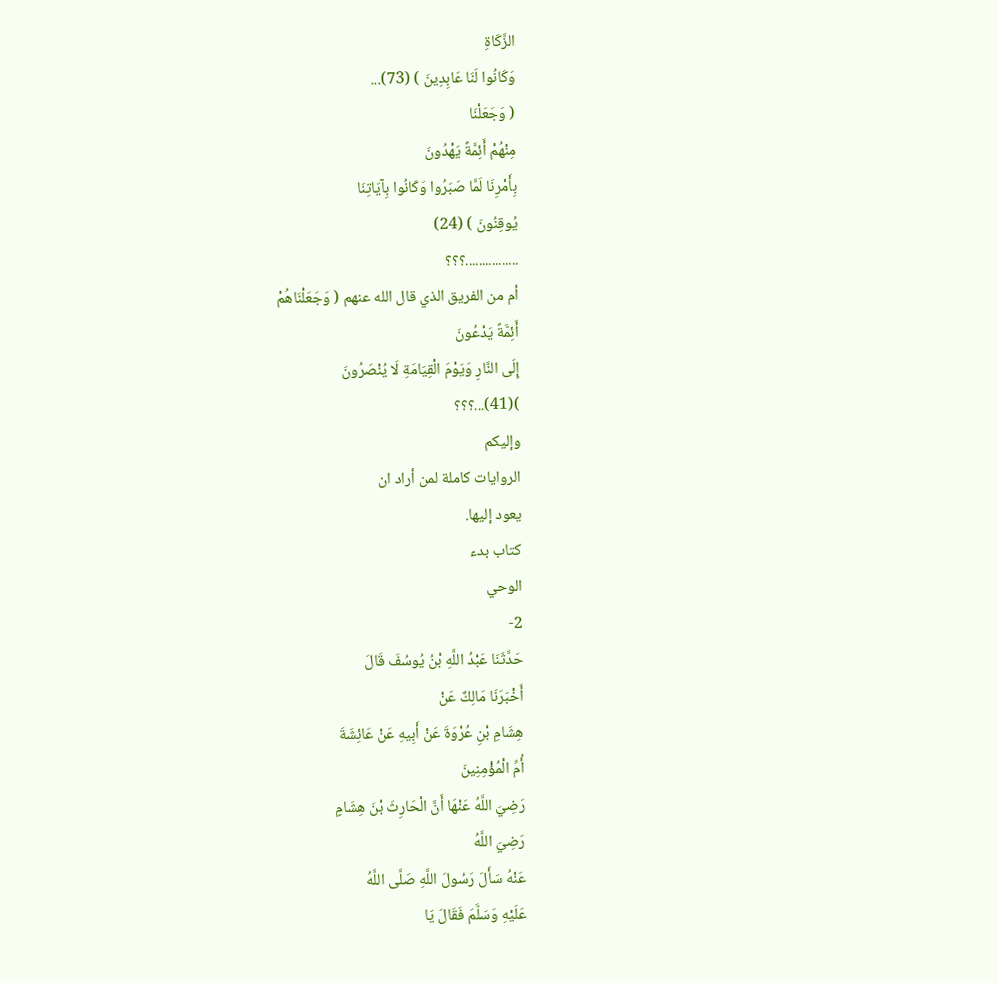الزَّكَاةِ
وَكَانُوا لَنَا عَابِدِينَ ) (73)...
( وَجَعَلْنَا
مِنْهُمْ أَئِمَّةً يَهْدُونَ
بِأَمْرِنَا لَمَّا صَبَرُوا وَكَانُوا بِآيَاتِنَا
يُوقِنُونَ ) (24)
................؟؟؟
أم من الفريق الذي قال الله عنهم ( وَجَعَلْنَاهُمْ
أَئِمَّةً يَدْعُونَ
إِلَى النَّارِ وَيَوْمَ الْقِيَامَةِ لَا يُنْصَرُونَ
)(41)...؟؟؟
وإليكم
الروايات كاملة لمن أراد ان
يعود إليها.
كتاب بدء
الوحي
2-
حَدَّثَنَا عَبْدُ اللَّهِ بْنُ يُوسُفَ قَالَ
أَخْبَرَنَا مَالِكٌ عَنْ
هِشَامِ بْنِ عُرْوَةَ عَنْ أَبِيهِ عَنْ عَائِشَةَ
أُمِّ الْمُؤْمِنِينَ
رَضِيَ اللَّهُ عَنْهَا أَنَّ الْحَارِثَ بْنَ هِشَامٍ
رَضِيَ اللَّهُ
عَنْهُ سَأَلَ رَسُولَ اللَّهِ صَلَّى اللَّهُ
عَلَيْهِ وَسَلَّمَ فَقَالَ يَا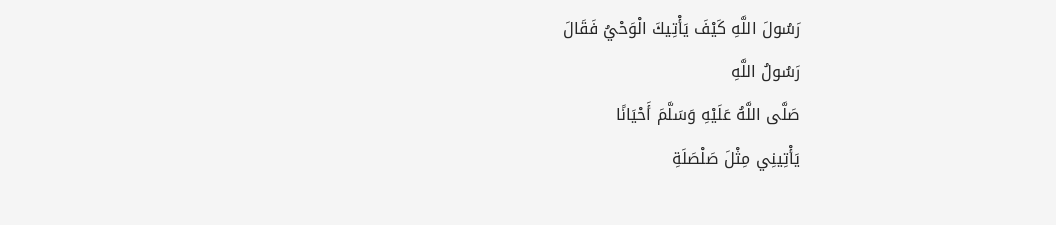رَسُولَ اللَّهِ كَيْفَ يَأْتِيكَ الْوَحْيُ فَقَالَ
رَسُولُ اللَّهِ
صَلَّى اللَّهُ عَلَيْهِ وَسَلَّمَ أَحْيَانًا
يَأْتِينِي مِثْلَ صَلْصَلَةِ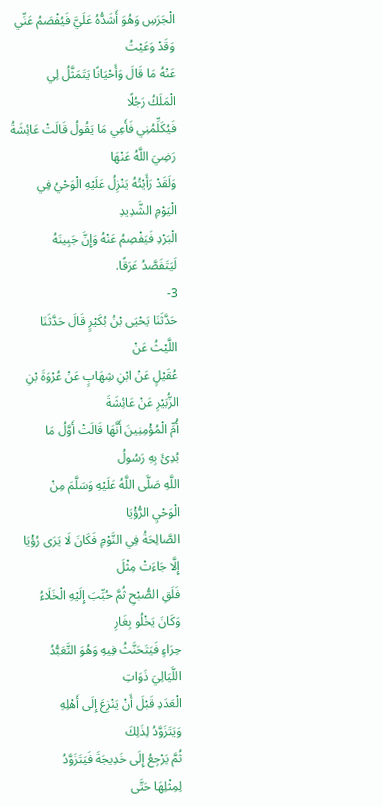الْجَرَسِ وَهُوَ أَشَدُّهُ عَلَيَّ فَيُفْصَمُ عَنِّي
وَقَدْ وَعَيْتُ
عَنْهُ مَا قَالَ وَأَحْيَانًا يَتَمَثَّلُ لِي
الْمَلَكُ رَجُلًا
فَيُكَلِّمُنِي فَأَعِي مَا يَقُولُ قَالَتْ عَائِشَةُ
رَضِيَ اللَّهُ عَنْهَا
وَلَقَدْ رَأَيْتُهُ يَنْزِلُ عَلَيْهِ الْوَحْيُ فِي
الْيَوْمِ الشَّدِيدِ
الْبَرْدِ فَيَفْصِمُ عَنْهُ وَإِنَّ جَبِينَهُ
لَيَتَفَصَّدُ عَرَقًا.
3-
حَدَّثَنَا يَحْيَى بْنُ بُكَيْرٍ قَالَ حَدَّثَنَا
اللَّيْثُ عَنْ
عُقَيْلٍ عَنْ ابْنِ شِهَابٍ عَنْ عُرْوَةَ بْنِ
الزُّبَيْرِ عَنْ عَائِشَةَ
أُمِّ الْمُؤْمِنِينَ أَنَّهَا قَالَتْ أَوَّلُ مَا
بُدِئَ بِهِ رَسُولُ
اللَّهِ صَلَّى اللَّهُ عَلَيْهِ وَسَلَّمَ مِنْ
الْوَحْيِ الرُّؤْيَا
الصَّالِحَةُ فِي النَّوْمِ فَكَانَ لَا يَرَى رُؤْيَا
إِلَّا جَاءَتْ مِثْلَ
فَلَقِ الصُّبْحِ ثُمَّ حُبِّبَ إِلَيْهِ الْخَلَاءُ
وَكَانَ يَخْلُو بِغَارِ
حِرَاءٍ فَيَتَحَنَّثُ فِيهِ وَهُوَ التَّعَبُّدُ
اللَّيَالِيَ ذَوَاتِ
الْعَدَدِ قَبْلَ أَنْ يَنْزِعَ إِلَى أَهْلِهِ
وَيَتَزَوَّدُ لِذَلِكَ
ثُمَّ يَرْجِعُ إِلَى خَدِيجَةَ فَيَتَزَوَّدُ
لِمِثْلِهَا حَتَّى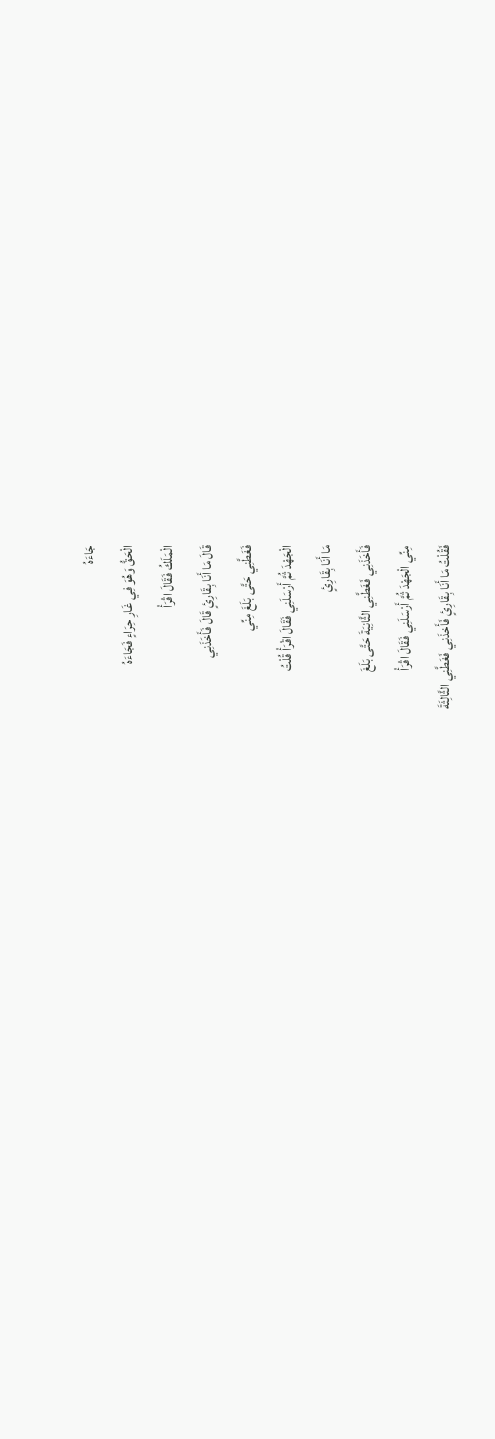جَاءَهُ
الْحَقُّ وَهُوَ فِي غَارِ حِرَاءٍ فَجَاءَهُ
الْمَلَكُ فَقَالَ اقْرَأْ
قَالَ مَا أَنَا بِقَارِئٍ قَالَ فَأَخَذَنِي
فَغَطَّنِي حَتَّى بَلَغَ مِنِّي
الْجَهْدَ ثُمَّ أَرْسَلَنِي فَقَالَ اقْرَأْ قُلْتُ
مَا أَنَا بِقَارِئٍ
فَأَخَذَنِي فَغَطَّنِي الثَّانِيَةَ حَتَّى بَلَغَ
مِنِّي الْجَهْدَ ثُمَّ أَرْسَلَنِي فَقَالَ اقْرَأْ
فَقُلْتُ مَا أَنَا بِقَارِئٍ فَأَخذَنِي فَغَطَّنِي الثَّالِثَةَ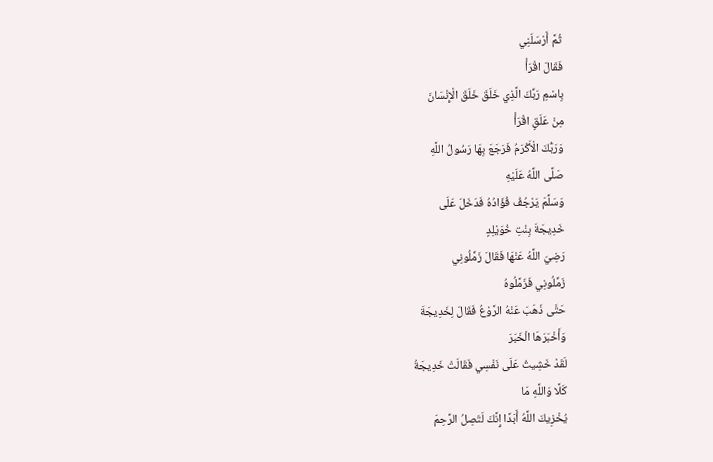ثُمَّ أَرْسَلَنِي
فَقَالَ اقْرَأْ
بِاسْمِ رَبِّكَ الَّذِي خَلَقَ خَلَقَ الْإِنْسَانَ
مِنْ عَلَقٍ اقْرَأْ
وَرَبُّكَ الْأَكْرَمُ فَرَجَعَ بِهَا رَسُولُ اللَّهِ
صَلَّى اللَّهُ عَلَيْهِ
وَسَلَّمَ يَرْجُفُ فُؤَادُهُ فَدَخَلَ عَلَى
خَدِيجَةَ بِنْتِ خُوَيْلِدٍ
رَضِيَ اللَّهُ عَنْهَا فَقَالَ زَمِّلُونِي
زَمِّلُونِي فَزَمَّلُوهُ
حَتَّى ذَهَبَ عَنْهُ الرَّوْعُ فَقَالَ لِخَدِيجَةَ
وَأَخْبَرَهَا الْخَبَرَ
لَقَدْ خَشِيتُ عَلَى نَفْسِي فَقَالَتْ خَدِيجَةُ
كَلَّا وَاللَّهِ مَا
يُخْزِيكَ اللَّهُ أَبَدًا إِنَّكَ لَتَصِلُ الرَّحِمَ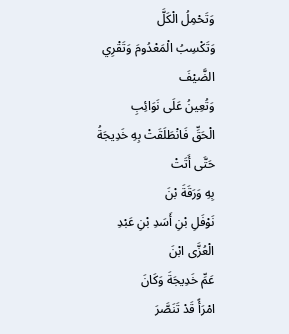وَتَحْمِلُ الْكَلَّ
وَتَكْسِبُ الْمَعْدُومَ وَتَقْرِي الضَّيْفَ
وَتُعِينُ عَلَى نَوَائِبِ
الْحَقِّ فَانْطَلَقَتْ بِهِ خَدِيجَةُ حَتَّى أَتَتْ
بِهِ وَرَقَةَ بْنَ
نَوْفَلِ بْنِ أَسَدِ بْنِ عَبْدِ الْعُزَّى ابْنَ
عَمِّ خَدِيجَةَ وَكَانَ
امْرَأً قَدْ تَنَصَّرَ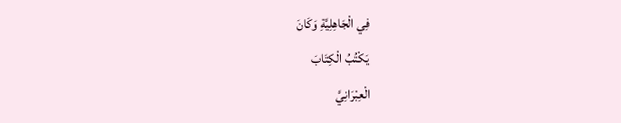فِي الْجَاهِلِيَّةِ وَكَانَ
يَكْتُبُ الْكِتَابَ
الْعِبْرَانِيَّ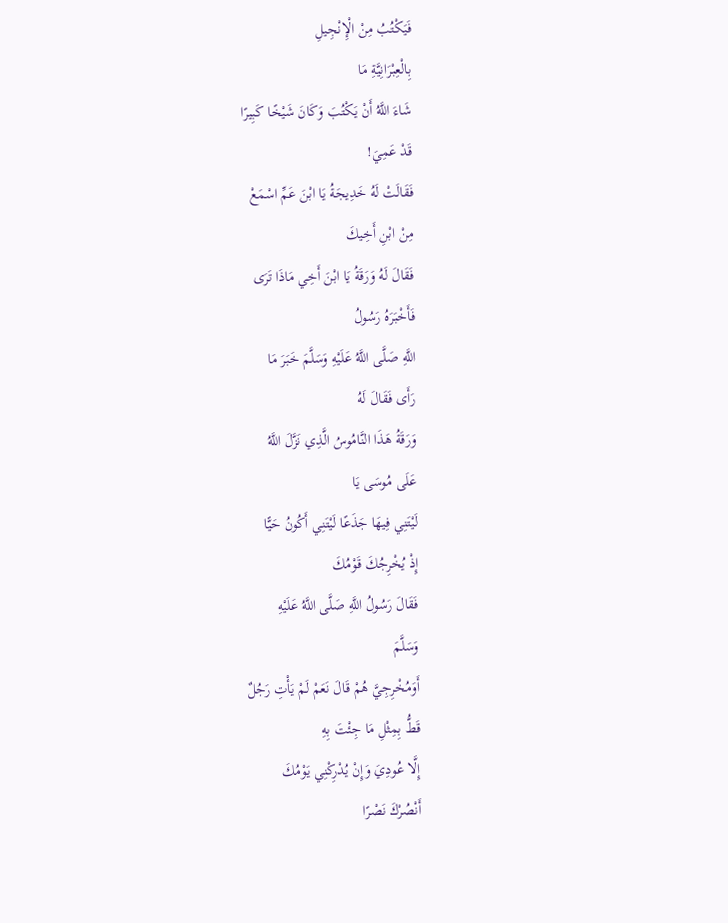فَيَكْتُبُ مِنْ الْإِنْجِيلِ
بِالْعِبْرَانِيَّةِ مَا
شَاءَ اللَّهُ أَنْ يَكْتُبَ وَكَانَ شَيْخًا كَبِيرًا
قَدْ عَمِيَ!
فَقَالَتْ لَهُ خَدِيجَةُ يَا ابْنَ عَمِّ اسْمَعْ
مِنْ ابْنِ أَخِيكَ
فَقَالَ لَهُ وَرَقَةُ يَا ابْنَ أَخِي مَاذَا تَرَى
فَأَخْبَرَهُ رَسُولُ
اللَّهِ صَلَّى اللَّهُ عَلَيْهِ وَسَلَّمَ خَبَرَ مَا
رَأَى فَقَالَ لَهُ
وَرَقَةُ هَذَا النَّامُوسُ الَّذِي نَزَّلَ اللَّهُ
عَلَى مُوسَى يَا
لَيْتَنِي فِيهَا جَذَعًا لَيْتَنِي أَكُونُ حَيًّا
إِذْ يُخْرِجُكَ قَوْمُكَ
فَقَالَ رَسُولُ اللَّهِ صَلَّى اللَّهُ عَلَيْهِ
وَسَلَّمَ
أَوَمُخْرِجِيَّ هُمْ قَالَ نَعَمْ لَمْ يَأْتِ رَجُلٌ
قَطُّ بِمِثْلِ مَا جِئْتَ بِهِ
إِلَّا عُودِيَ وَإِنْ يُدْرِكْنِي يَوْمُكَ
أَنْصُرْكَ نَصْرًا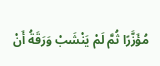مُؤَزَّرًا ثُمَّ لَمْ يَنْشَبْ وَرَقَةُ أَنْ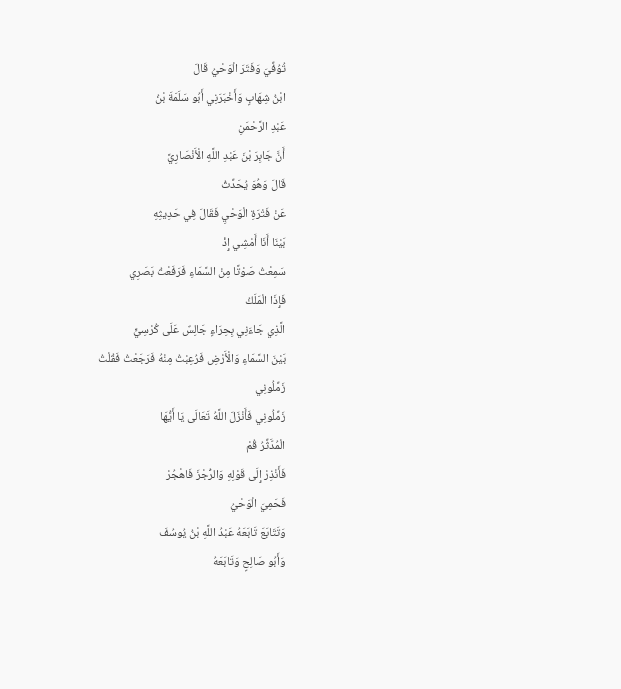تُوُفِّيَ وَفَتَرَ الْوَحْيُ قَالَ
ابْنُ شِهَابٍ وَأَخْبَرَنِي أَبُو سَلَمَةَ بْنُ
عَبْدِ الرَّحْمَنِ
أَنَّ جَابِرَ بْنَ عَبْدِ اللَّهِ الْأَنْصَارِيَّ
قَالَ وَهُوَ يُحَدِّثُ
عَنْ فَتْرَةِ الْوَحْيِ فَقَالَ فِي حَدِيثِهِ
بَيْنَا أَنَا أَمْشِي إِذْ
سَمِعْتُ صَوْتًا مِنْ السَّمَاءِ فَرَفَعْتُ بَصَرِي
فَإِذَا الْمَلَكُ
الَّذِي جَاءَنِي بِحِرَاءٍ جَالِسٌ عَلَى كُرْسِيٍّ
بَيْنَ السَّمَاءِ وَالْأَرْضِ فَرُعِبْتُ مِنْهُ فَرَجَعْتُ فَقُلْتُ
زَمِّلُونِي
زَمِّلُونِي فَأَنْزَلَ اللَّهُ تَعَالَى يَا أَيُّهَا
الْمُدَّثِّرُ قُمْ
فَأَنْذِرْ إِلَى قَوْلِهِ وَالرُّجْزَ فَاهْجُرْ
فَحَمِيَ الْوَحْيُ
وَتَتَابَعَ تَابَعَهُ عَبْدُ اللَّهِ بْنُ يُوسُفَ
وَأَبُو صَالِحٍ وَتَابَعَهُ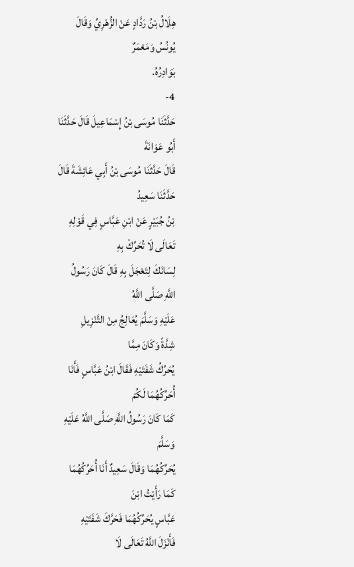هِلَالُ بْنُ رَدَّادٍ عَنْ الزُّهْرِيِّ وَقَالَ
يُونُسُ وَمَعْمَرٌ
بَوَادِرُهُ.
4-
حَدَّثَنَا مُوسَى بْنُ إِسْمَاعِيلَ قَالَ حَدَّثَنَا
أَبُو عَوَانَةَ
قَالَ حَدَّثَنَا مُوسَى بْنُ أَبِي عَائِشَةَ قَالَ
حَدَّثَنَا سَعِيدُ
بْنُ جُبَيْرٍ عَنْ ابْنِ عَبَّاسٍ فِي قَوْلِهِ
تَعَالَى لَا تُحَرِّكْ بِهِ
لِسَانَكَ لِتَعْجَلَ بِهِ قَالَ كَانَ رَسُولُ
اللَّهِ صَلَّى اللَّهُ
عَلَيْهِ وَسَلَّمَ يُعَالِجُ مِنْ التَّنْزِيلِ
شِدَّةً وَكَانَ مِمَّا
يُحَرِّكُ شَفَتَيْهِ فَقَالَ ابْنُ عَبَّاسٍ فَأَنَا
أُحَرِّكُهُمَا لَكُمْ
كَمَا كَانَ رَسُولُ اللَّهِ صَلَّى اللَّهُ عَلَيْهِ
وَسَلَّمَ
يُحَرِّكُهُمَا وَقَالَ سَعِيدٌ أَنَا أُحَرِّكُهُمَا
كَمَا رَأَيْتُ ابْنَ
عَبَّاسٍ يُحَرِّكُهُمَا فَحَرَّكَ شَفَتَيْهِ
فَأَنْزَلَ اللَّهُ تَعَالَى لَا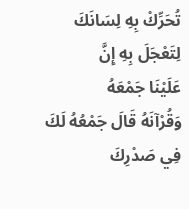تُحَرِّكْ بِهِ لِسَانَكَ لِتَعْجَلَ بِهِ إِنَّ
عَلَيْنَا جَمْعَهُ
وَقُرْآنَهُ قَالَ جَمْعُهُ لَكَ فِي صَدْرِكَ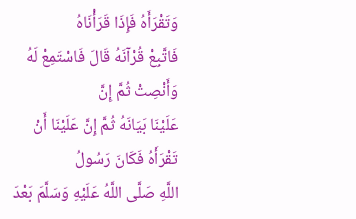وَتَقْرَأَهُ فَإِذَا قَرَأْنَاهُ
فَاتَّبِعْ قُرْآنَهُ قَالَ فَاسْتَمِعْ لَهُ
وَأَنْصِتْ ثُمَّ إِنَّ
عَلَيْنَا بَيَانَهُ ثُمَّ إِنَّ عَلَيْنَا أَنْ
تَقْرَأَهُ فَكَانَ رَسُولُ
اللَّهِ صَلَّى اللَّهُ عَلَيْهِ وَسَلَّمَ بَعْدَ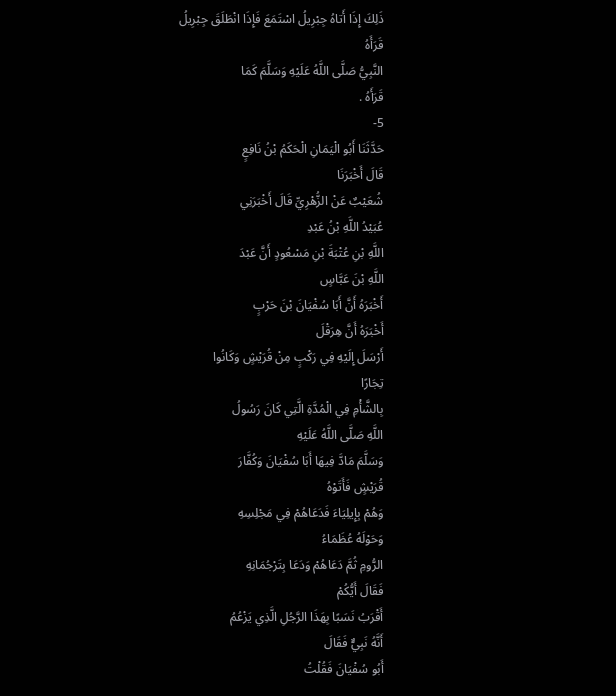ذَلِكَ إِذَا أَتاهُ جِبْرِيلُ اسْتَمَعَ فَإِذَا انْطَلَقَ جِبْرِيلُ
قَرَأَهُ
النَّبِيُّ صَلَّى اللَّهُ عَلَيْهِ وَسَلَّمَ كَمَا
قَرَأَهُ .
5-
حَدَّثَنَا أَبُو الْيَمَانِ الْحَكَمُ بْنُ نَافِعٍ
قَالَ أَخْبَرَنَا
شُعَيْبٌ عَنْ الزُّهْرِيِّ قَالَ أَخْبَرَنِي
عُبَيْدُ اللَّهِ بْنُ عَبْدِ
اللَّهِ بْنِ عُتْبَةَ بْنِ مَسْعُودٍ أَنَّ عَبْدَ
اللَّهِ بْنَ عَبَّاسٍ
أَخْبَرَهُ أَنَّ أَبَا سُفْيَانَ بْنَ حَرْبٍ
أَخْبَرَهُ أَنَّ هِرَقْلَ
أَرْسَلَ إِلَيْهِ فِي رَكْبٍ مِنْ قُرَيْشٍ وَكَانُوا
تِجَارًا
بِالشَّأْمِ فِي الْمُدَّةِ الَّتِي كَانَ رَسُولُ
اللَّهِ صَلَّى اللَّهُ عَلَيْهِ
وَسَلَّمَ مَادَّ فِيهَا أَبَا سُفْيَانَ وَكُفَّارَ
قُرَيْشٍ فَأَتَوْهُ
وَهُمْ بِإِيلِيَاءَ فَدَعَاهُمْ فِي مَجْلِسِهِ
وَحَوْلَهُ عُظَمَاءُ
الرُّومِ ثُمَّ دَعَاهُمْ وَدَعَا بِتَرْجُمَانِهِ
فَقَالَ أَيُّكُمْ
أَقْرَبُ نَسَبًا بِهَذَا الرَّجُلِ الَّذِي يَزْعُمُ
أَنَّهُ نَبِيٌّ فَقَالَ
أَبُو سُفْيَانَ فَقُلْتُ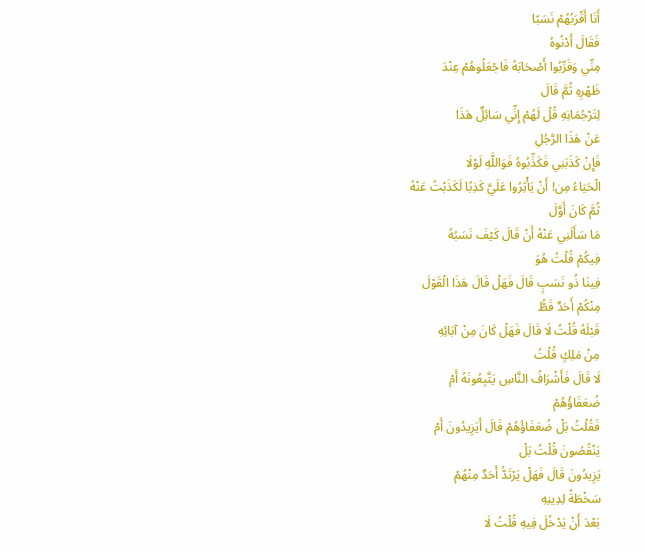أَنَا أَقْرَبُهُمْ نَسَبًا
فَقَالَ أَدْنُوهُ
مِنِّي وَقَرِّبُوا أَصْحَابَهُ فَاجْعَلُوهُمْ عِنْدَ
ظَهْرِهِ ثُمَّ قَالَ
لِتَرْجُمَانِهِ قُلْ لَهُمْ إِنِّي سَائِلٌ هَذَا
عَنْ هَذَا الرَّجُلِ
فَإِنْ كَذَبَنِي فَكَذِّبُوهُ فَوَاللَّهِ لَوْلَا
الْحَيَاءُ مِن! أَنْ يَأْثِرُوا عَلَيَّ كَذِبًا لَكَذَبْتُ عَنْهُ
ثُمَّ كَانَ أَوَّلَ
مَا سَأَلَنِي عَنْهُ أَنْ قَالَ كَيْفَ نَسَبُهُ
فِيكُمْ قُلْتُ هُوَ
فِينَا ذُو نَسَبٍ قَالَ فَهَلْ قَالَ هَذَا الْقَوْلَ
مِنْكُمْ أَحَدٌ قَطُّ
قَبْلَهُ قُلْتُ لَا قَالَ فَهَلْ كَانَ مِنْ آبَائِهِ
مِنْ مَلِكٍ قُلْتُ
لَا قَالَ فَأَشْرَافُ النَّاسِ يَتَّبِعُونَهُ أَمْ
ضُعَفَاؤُهُمْ
فَقُلْتُ بَلْ ضُعَفَاؤُهُمْ قَالَ أَيَزِيدُونَ أَمْ
يَنْقُصُونَ قُلْتُ بَلْ
يَزِيدُونَ قَالَ فَهَلْ يَرْتَدُّ أَحَدٌ مِنْهُمْ
سَخْطَةً لِدِينِهِ
بَعْدَ أَنْ يَدْخُلَ فِيهِ قُلْتُ لَا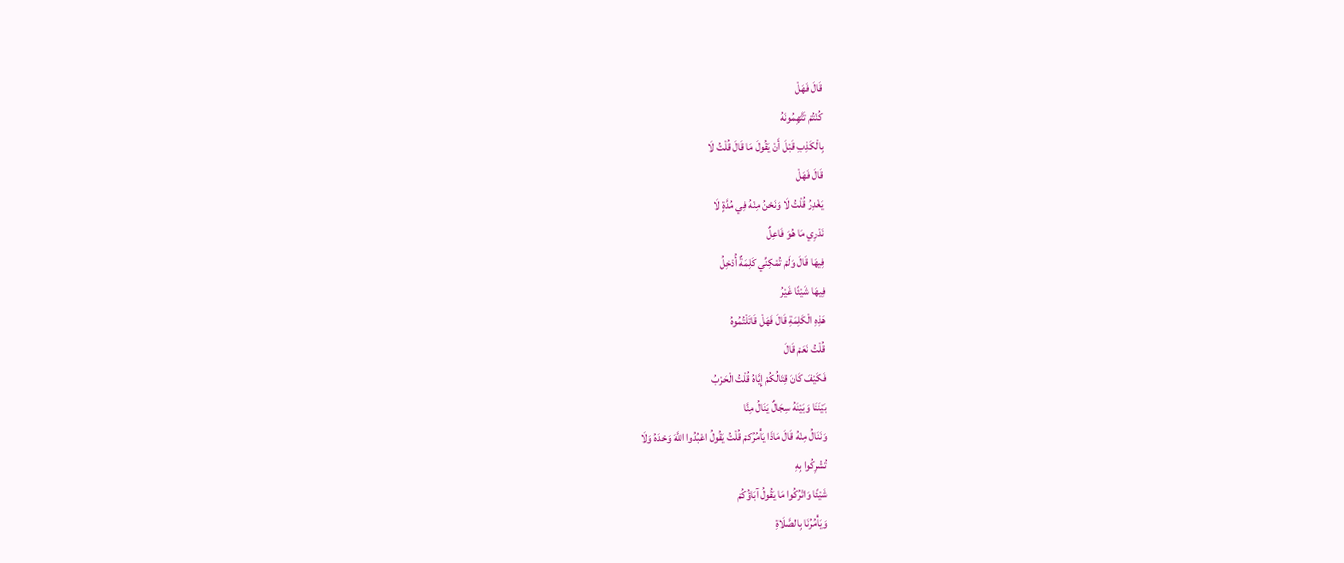قَالَ فَهَلْ
كُنْتُمْ تَتَّهِمُونَهُ
بِالْكَذِبِ قَبْلَ أَنْ يَقُولَ مَا قَالَ قُلْتُ لَا
قَالَ فَهَلْ
يَغْدِرُ قُلْتُ لَا وَنَحْنُ مِنْهُ فِي مُدَّةٍ لَا
نَدْرِي مَا هُوَ فَاعِلٌ
فِيهَا قَالَ وَلَمْ تُمْكِنِّي كَلِمَةٌ أُدْخِلُ
فِيهَا شَيْئًا غَيْرُ
هَذِهِ الْكَلِمَةِ قَالَ فَهَلْ قَاتَلْتُمُوهُ
قُلْتُ نَعَمْ قَالَ
فَكَيْفَ كَانَ قِتَالُكُمْ إِيَّاهُ قُلْتُ الْحَرْبُ
بَيْنَنَا وَبَيْنَهُ سِجَالٌ يَنَالُ مِنَّا
وَنَنَالُ مِنْهُ قَالَ مَاذَا يَأْمُرُكمْ قُلْتُ يَقُولُ اعْبُدُوا اللَّهَ وَحْدَهُ وَلَا
تُشْرِكُوا بِهِ
شَيْئًا وَاتْرُكُوا مَا يَقُولُ آبَاؤُكُمْ
وَيَأْمُرُنَا بِالصَّلَاةِ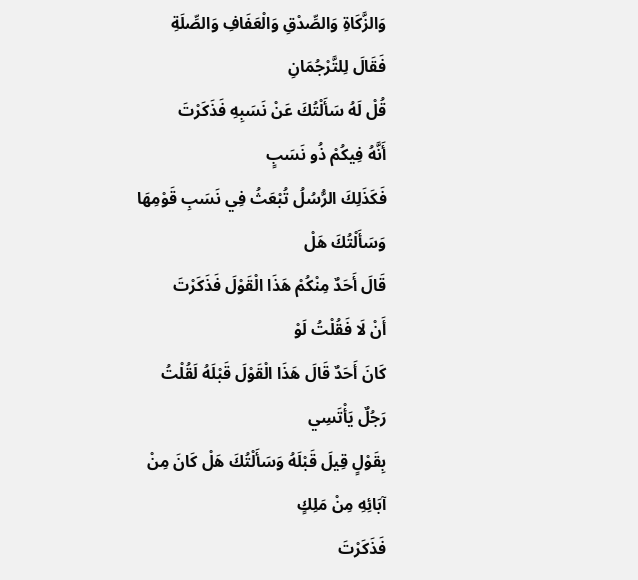وَالزَّكَاةِ وَالصِّدْقِ وَالْعَفَافِ وَالصِّلَةِ
فَقَالَ لِلتَّرْجُمَانِ
قُلْ لَهُ سَأَلْتُكَ عَنْ نَسَبِهِ فَذَكَرْتَ
أَنَّهُ فِيكُمْ ذُو نَسَبٍ
فَكَذَلِكَ الرُّسُلُ تُبْعَثُ فِي نَسَبِ قَوْمِهَا
وَسَأَلْتُكَ هَلْ
قَالَ أَحَدٌ مِنْكُمْ هَذَا الْقَوْلَ فَذَكَرْتَ
أَنْ لَا فَقُلْتُ لَوْ
كَانَ أَحَدٌ قَالَ هَذَا الْقَوْلَ قَبْلَهُ لَقُلْتُ
رَجُلٌ يَأْتَسِي
بِقَوْلٍ قِيلَ قَبْلَهُ وَسَأَلْتُكَ هَلْ كَانَ مِنْ
آبَائِهِ مِنْ مَلِكٍ
فَذَكَرْتَ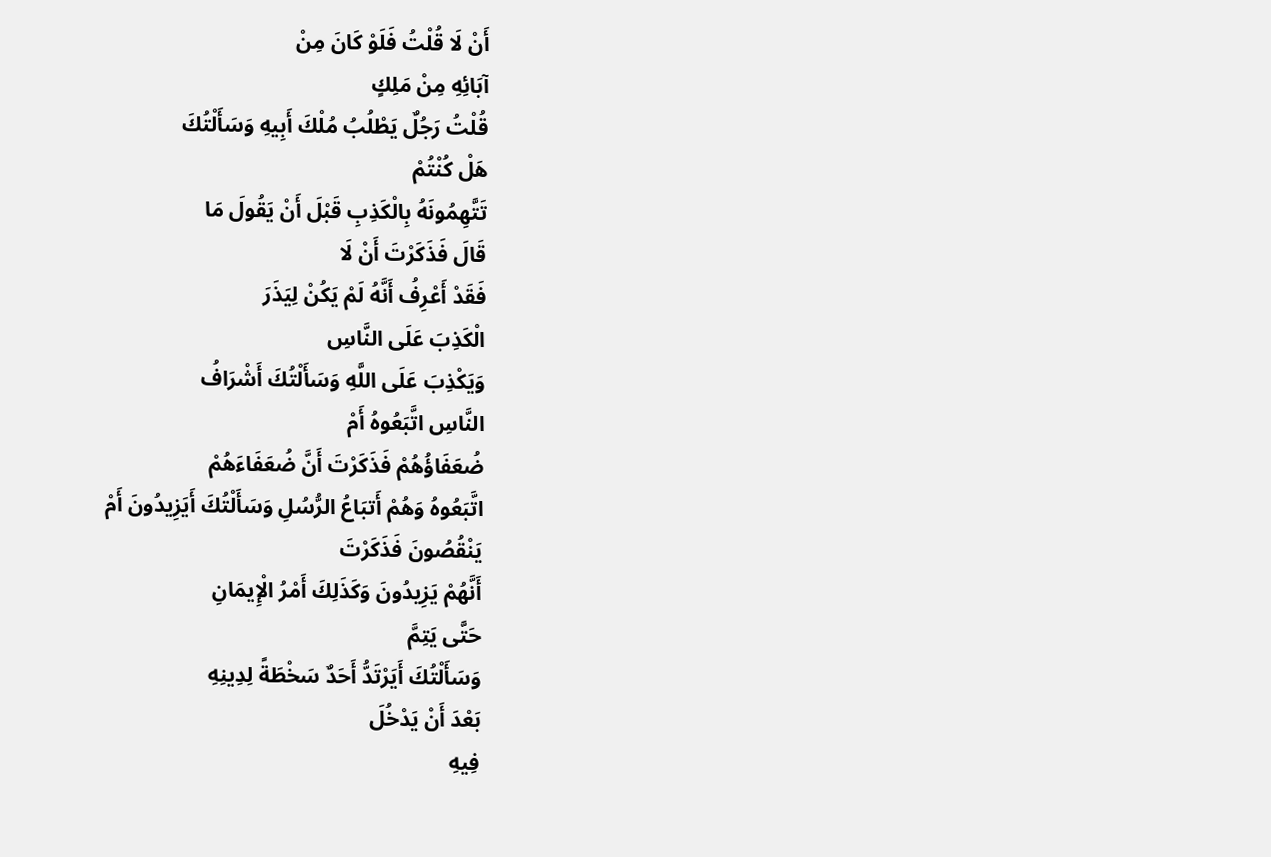أَنْ لَا قُلْتُ فَلَوْ كَانَ مِنْ
آبَائِهِ مِنْ مَلِكٍ
قُلْتُ رَجُلٌ يَطْلُبُ مُلْكَ أَبِيهِ وَسَأَلْتُكَ
هَلْ كُنْتُمْ
تَتَّهِمُونَهُ بِالْكَذِبِ قَبْلَ أَنْ يَقُولَ مَا
قَالَ فَذَكَرْتَ أَنْ لَا
فَقَدْ أَعْرِفُ أَنَّهُ لَمْ يَكُنْ لِيَذَرَ
الْكَذِبَ عَلَى النَّاسِ
وَيَكْذِبَ عَلَى اللَّهِ وَسَأَلْتُكَ أَشْرَافُ
النَّاسِ اتَّبَعُوهُ أَمْ
ضُعَفَاؤُهُمْ فَذَكَرْتَ أَنَّ ضُعَفَاءَهُمْ
اتَّبَعُوهُ وَهُمْ أَتبَاعُ الرُّسُلِ وَسَأَلْتُكَ أَيَزِيدُونَ أَمْ
يَنْقُصُونَ فَذَكَرْتَ
أَنَّهُمْ يَزِيدُونَ وَكَذَلِكَ أَمْرُ الْإِيمَانِ
حَتَّى يَتِمَّ
وَسَأَلْتُكَ أَيَرْتَدُّ أَحَدٌ سَخْطَةً لِدِينِهِ
بَعْدَ أَنْ يَدْخُلَ
فِيهِ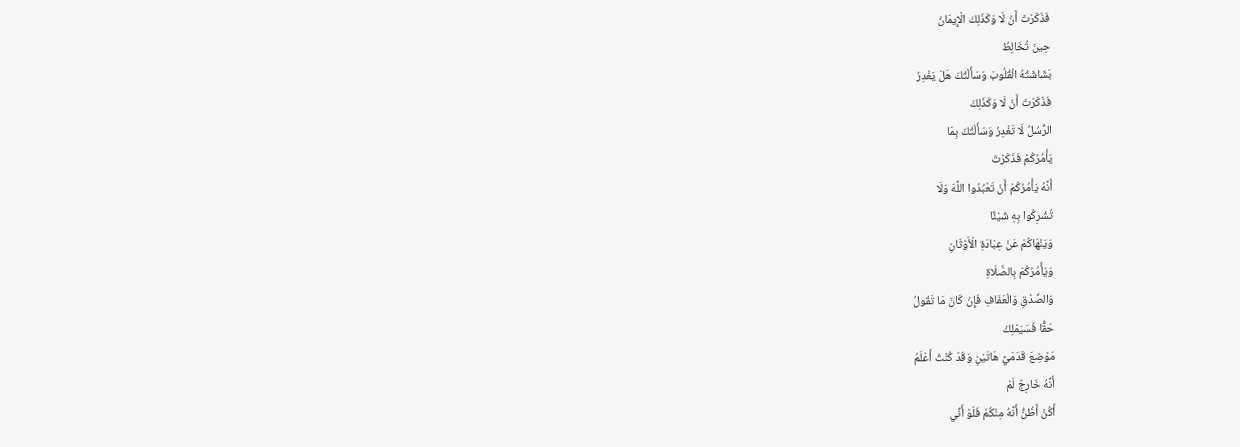فَذَكَرْتَ أَنْ لَا وَكَذَلِكَ الْإِيمَانُ
حِينَ تُخَالِطُ
بَشَاشَتُهُ الْقُلُوبَ وَسَأَلْتُكَ هَلْ يَغْدِرُ
فَذَكَرْتَ أَنْ لَا وَكَذَلِكَ
الرُّسُلُ لَا تَغْدِرُ وَسَأَلْتُكَ بِمَا
يَأْمُرُكُمْ فَذَكَرْتَ
أَنَّهُ يَأْمُرُكُمْ أَنْ تَعْبُدُوا اللَّهَ وَلَا
تُشْرِكُوا بِهِ شَيْئًا
وَيَنْهَاكُمْ عَنْ عِبَادَةِ الْأَوْثَانِ
وَيَأْمُرُكُمْ بِالصَّلَاةِ
وَالصِّدْقِ وَالْعَفَافِ فَإِنْ كَانَ مَا تَقُولُ
حَقًّا فَسَيَمْلِكُ
مَوْضِعَ قَدَمَيَّ هَاتَيْنِ وَقَدْ كُنْتُ أَعْلَمُ
أَنَّهُ خَارِجٌ لَمْ
أَكُنْ أَظُنُّ أَنَّهُ مِنْكُمْ فَلَوْ أَنِّي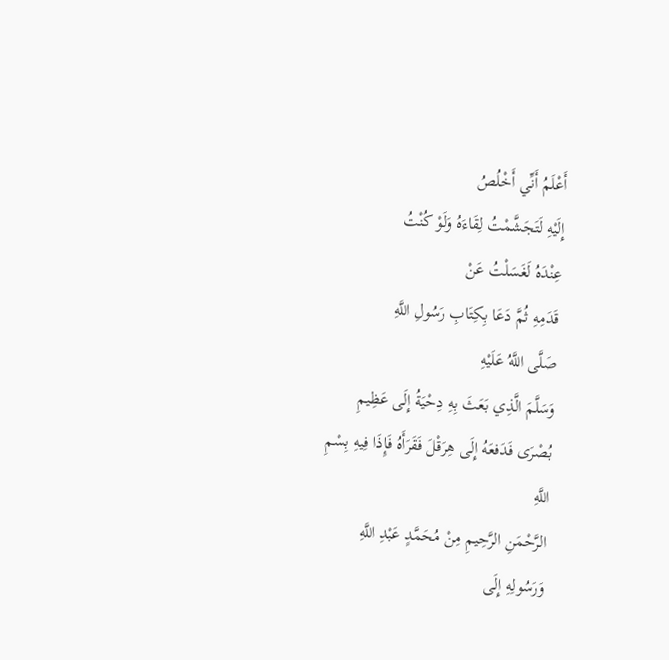أَعْلَمُ أَنِّي أَخْلُصُ
إِلَيْهِ لَتَجَشَّمْتُ لِقَاءَهُ وَلَوْ كُنْتُ
عِنْدَهُ لَغَسَلْتُ عَنْ
قَدَمِهِ ثُمَّ دَعَا بِكِتَابِ رَسُولِ اللَّهِ
صَلَّى اللَّهُ عَلَيْهِ
وَسَلَّمَ الَّذِي بَعَثَ بِهِ دِحْيَةُ إِلَى عَظِيمِ
بُصْرَى فَدَفعَهُ إِلَى هِرَقْلَ فَقَرَأَهُ فَإِذَا فِيهِ بِسْمِ
اللَّهِ
الرَّحْمَنِ الرَّحِيمِ مِنْ مُحَمَّدٍ عَبْدِ اللَّهِ
وَرَسُولِهِ إِلَى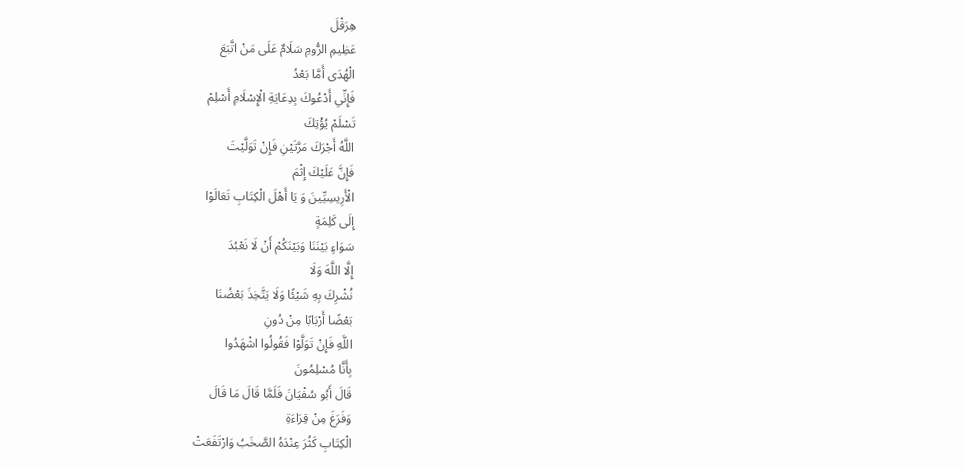هِرَقْلَ
عَظِيمِ الرُّومِ سَلَامٌ عَلَى مَنْ اتَّبَعَ
الْهُدَى أَمَّا بَعْدُ
فَإِنِّي أَدْعُوكَ بِدِعَايَةِ الْإِسْلَامِ أَسْلِمْ
تَسْلَمْ يُؤْتِكَ
اللَّهُ أَجْرَكَ مَرَّتَيْنِ فَإِنْ تَوَلَّيْتَ
فَإِنَّ عَلَيْكَ إِثْمَ
الْأَرِيسِيِّينَ وَ يَا أَهْلَ الْكِتَابِ تَعَالَوْا
إِلَى كَلِمَةٍ
سَوَاءٍ بَيْنَنَا وَبَيْنَكُمْ أَنْ لَا نَعْبُدَ
إِلَّا اللَّهَ وَلَا
نُشْرِكَ بِهِ شَيْئًا وَلَا يَتَّخِذَ بَعْضُنَا
بَعْضًا أَرْبَابًا مِنْ دُونِ
اللَّهِ فَإِنْ تَوَلَّوْا فَقُولُوا اشْهَدُوا
بِأَنَّا مُسْلِمُونَ
قَالَ أَبُو سُفْيَانَ فَلَمَّا قَالَ مَا قَالَ
وَفَرَغَ مِنْ قِرَاءَةِ
الْكِتَابِ كَثُرَ عِنْدَهُ الصَّخَبُ وَارْتَفَعَتْ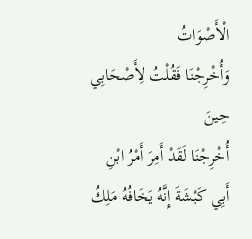الْأَصْوَاتُ
وَأُخْرِجْنَا فَقُلْتُ لِأَصْحَابِي حِينَ
أُخْرِجْنَا لَقَدْ أَمِرَ أَمْرُ ابْنِ
أَبِي كَبْشَةَ إِنَّهُ يَخَافُهُ مَلِكُ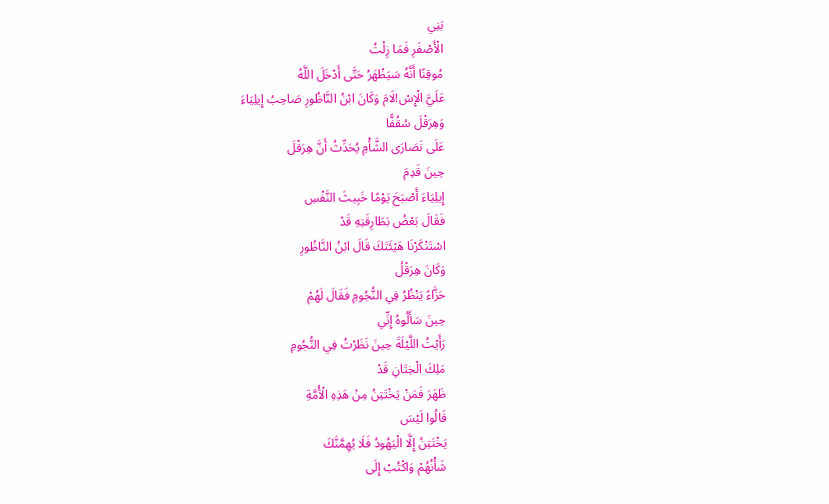بَنِي
الْأَصْفَرِ فَمَا زِلْتُ
مُوقِنًا أَنَّهُ سَيَظْهَرُ حَتَّى أَدْخَلَ اللَّهُ
عَلَيَّ الْإِسْ!لَامَ وَكَانَ ابْنُ النَّاظُورِ صَاحِبُ إِيلِيَاءَ
وَهِرَقْلَ سُقُفًّا
عَلَى نَصَارَى الشَّأْمِ يُحَدِّثُ أَنَّ هِرَقْلَ
حِينَ قَدِمَ
إِيلِيَاءَ أَصْبَحَ يَوْمًا خَبِيثَ النَّفْسِ
فَقَالَ بَعْضُ بَطَارِقَتِهِ قَدْ
اسْتَنْكَرْنَا هَيْئَتَكَ قَالَ ابْنُ النَّاظُورِ
وَكَانَ هِرَقْلُ
حَزَّاءً يَنْظُرُ فِي النُّجُومِ فَقَالَ لَهُمْ
حِينَ سَأَلُوهُ إِنِّي
رَأَيْتُ اللَّيْلَةَ حِينَ نَظَرْتُ فِي النُّجُومِ
مَلِكَ الْخِتَانِ قَدْ
ظَهَرَ فَمَنْ يَخْتَتِنُ مِنْ هَذِهِ الْأُمَّةِ
قَالُوا لَيْسَ
يَخْتَتِنُ إِلَّا الْيَهُودُ فَلَا يُهِمَّنَّكَ
شَأْنُهُمْ وَاكْتُبْ إِلَى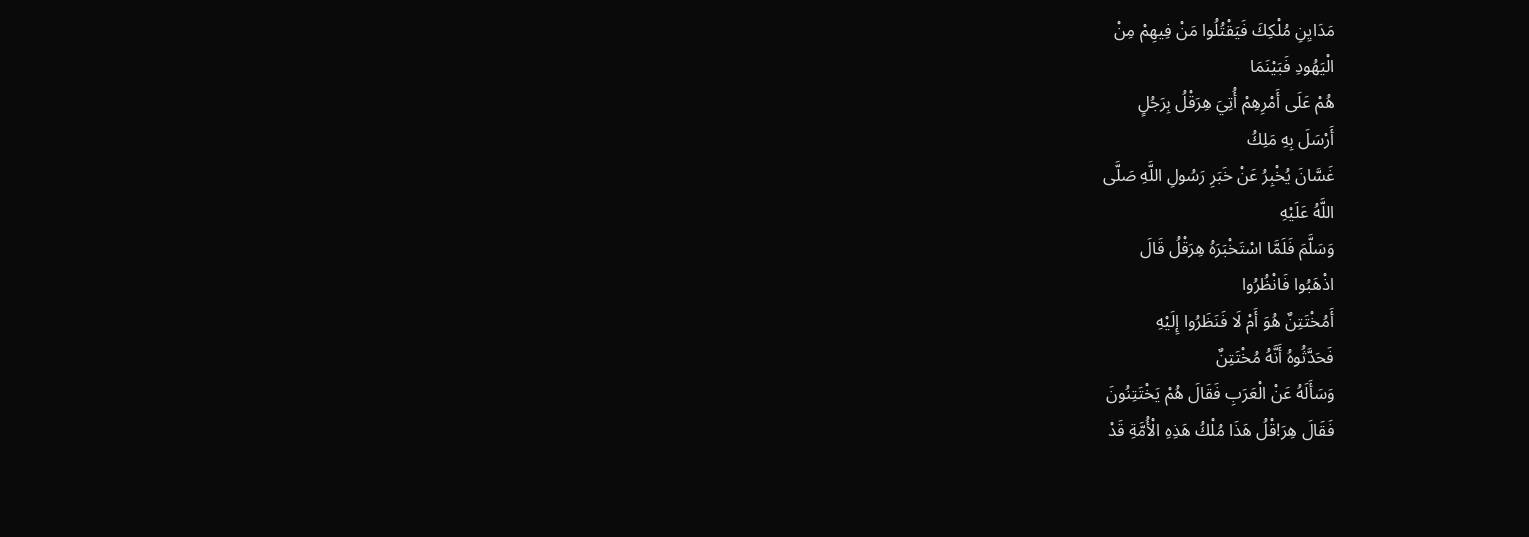مَدَايِنِ مُلْكِكَ فَيَقْتُلُوا مَنْ فِيهِمْ مِنْ
الْيَهُودِ فَبَيْنَمَا
هُمْ عَلَى أَمْرِهِمْ أُتِيَ هِرَقْلُ بِرَجُلٍ
أَرْسَلَ بِهِ مَلِكُ
غَسَّانَ يُخْبِرُ عَنْ خَبَرِ رَسُولِ اللَّهِ صَلَّى
اللَّهُ عَلَيْهِ
وَسَلَّمَ فَلَمَّا اسْتَخْبَرَهُ هِرَقْلُ قَالَ
اذْهَبُوا فَانْظُرُوا
أَمُخْتَتِنٌ هُوَ أَمْ لَا فَنَظَرُوا إِلَيْهِ
فَحَدَّثُوهُ أَنَّهُ مُخْتَتِنٌ
وَسَأَلَهُ عَنْ الْعَرَبِ فَقَالَ هُمْ يَخْتَتِنُونَ
فَقَالَ هِرَ!قْلُ هَذَا مُلْكُ هَذِهِ الْأُمَّةِ قَدْ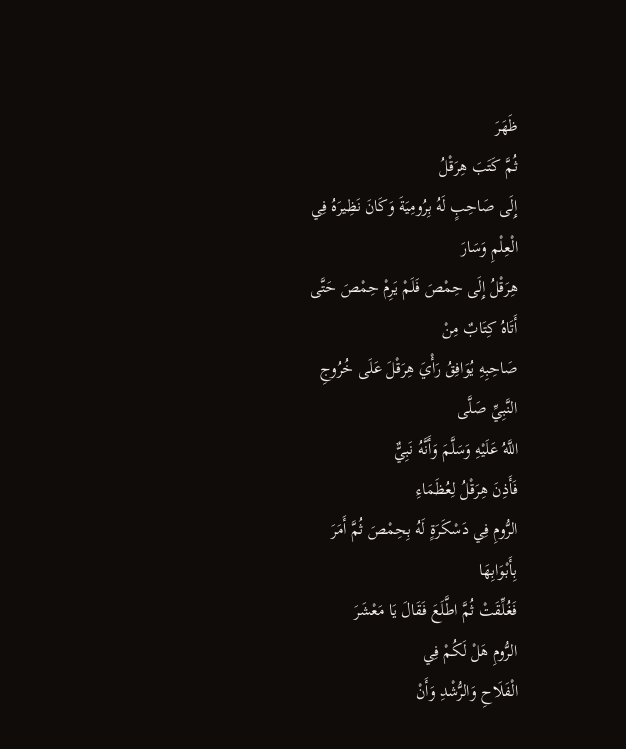ظَهَرَ
ثُمَّ كَتَبَ هِرَقْلُ
إِلَى صَاحِبٍ لَهُ بِرُومِيَةَ وَكَانَ نَظِيرَهُ فِي
الْعِلْمِ وَسَارَ
هِرَقْلُ إِلَى حِمْصَ فَلَمْ يَرِمْ حِمْصَ حَتَّى
أَتَاهُ كِتَابٌ مِنْ
صَاحِبِهِ يُوَافِقُ رَأْيَ هِرَقْلَ عَلَى خُرُوجِ
النَّبِيِّ صَلَّى
اللَّهُ عَلَيْهِ وَسَلَّمَ وَأَنَّهُ نَبِيٌّ
فَأَذِنَ هِرَقْلُ لِعُظَمَاءِ
الرُّومِ فِي دَسْكَرَةٍ لَهُ بِحِمْصَ ثُمَّ أَمَرَ
بِأَبْوَابِهَا
فَغُلِّقَتْ ثُمَّ اطَّلَعَ فَقَالَ يَا مَعْشَرَ
الرُّومِ هَلْ لَكُمْ فِي
الْفَلَاحِ وَالرُّشْدِ وَأَنْ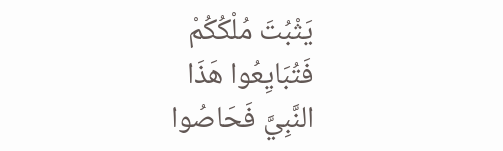يَثْبُتَ مُلْكُكُمْ
فَتُبَايِعُوا هَذَا
النَّبِيَّ فَحَاصُوا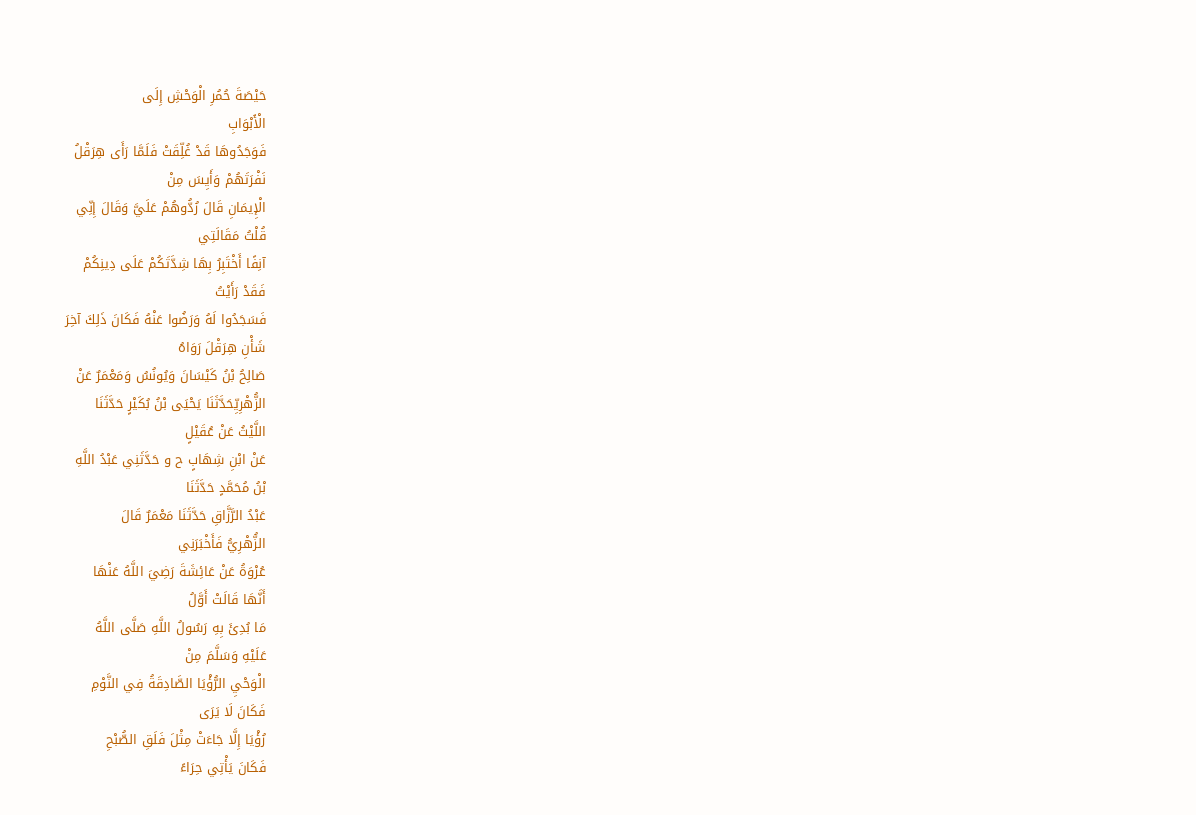حَيْصَةَ حُمُرِ الْوَحْشِ إِلَى
الْأَبْوَابِ
فَوَجَدُوهَا قَدْ غُلِّقَتْ فَلَمَّا رَأَى هِرَقْلُ
نَفْرَتَهُمْ وَأَيِسَ مِنْ
الْإِيمَانِ قَالَ رُدُّوهُمْ عَلَيَّ وَقَالَ إِنِّي
قُلْتُ مَقَالَتِي
آنِفًا أَخْتَبِرُ بِهَا شِدَّتَكُمْ عَلَى دِينِكُمْ
فَقَدْ رَأَيْتُ
فَسَجَدُوا لَهُ وَرَضُوا عَنْهُ فَكَانَ ذَلِكَ آخِرَ
شَأْنِ هِرَقْلَ رَوَاهُ
صَالِحُ بْنُ كَيْسَانَ وَيُونُسُ وَمَعْمَرٌ عَنْ
الزُّهْرِيِّحَدَّثَنَا يَحْيَى بْنُ بُكَيْرٍ حَدَّثَنَا
اللَّيْثُ عَنْ عُقَيْلٍ
عَنْ ابْنِ شِهَابٍ ح و حَدَّثَنِي عَبْدُ اللَّهِ
بْنُ مُحَمَّدٍ حَدَّثَنَا
عَبْدُ الرَّزَّاقِ حَدَّثَنَا مَعْمَرٌ قَالَ
الزُّهْرِيُّ فَأَخْبَرَنِي
عُرْوَةُ عَنْ عَائِشَةَ رَضِيَ اللَّهُ عَنْهَا
أَنَّهَا قَالَتْ أَوَّلُ
مَا بُدِئَ بِهِ رَسُولُ اللَّهِ صَلَّى اللَّهُ
عَلَيْهِ وَسَلَّمَ مِنْ
الْوَحْيِ الرُّؤْيَا الصَّادِقَةُ فِي النَّوْمِ
فَكَانَ لَا يَرَى
رُؤْيَا إِلَّا جَاءَتْ مِثْلَ فَلَقِ الصُّبْحِ
فَكَانَ يَأْتِي حِرَاءً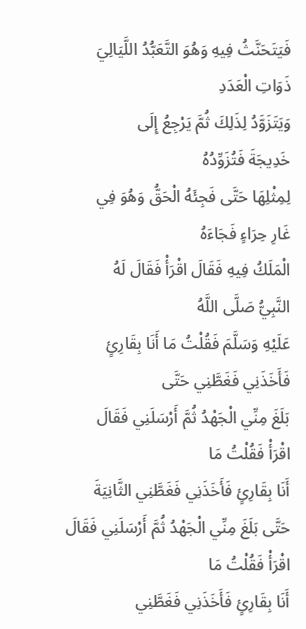فَيَتَحَنَّثُ فِيهِ وَهُوَ التَّعَبُّدُ اللَّيَالِيَ
ذَوَاتِ الْعَدَدِ
وَيَتَزَوَّدُ لِذَلِكَ ثُمَّ يَرْجِعُ إِلَى
خَدِيجَةَ فَتُزَوِّدُهُ
لِمِثْلِهَا حَتَّى فَجِئَهُ الْحَقُّ وَهُوَ فِي
غَارِ حِرَاءٍ فَجَاءَهُ
الْمَلَكُ فِيهِ فَقَالَ اقْرَأْ فَقَالَ لَهُ
النَّبِيُّ صَلَّى اللَّهُ
عَلَيْهِ وَسَلَّمَ فَقُلْتُ مَا أَنَا بِقَارِئٍ
فَأَخَذَنِي فَغَطَّنِي حَتَّى
بَلَغَ مِنِّي الْجَهْدُ ثُمَّ أَرْسَلَنِي فَقَالَ
اقْرَأْ فَقُلْتُ مَا
أَنَا بِقَارِئٍ فَأَخَذَنِي فَغَطَّنِي الثَّانِيَةَ
حَتَّى بَلَغَ مِنِّي الْجَهْدُ ثُمَّ أَرْسَلَنِي فَقَالَ
اقْرَأْ فَقُلْتُ مَا
أَنَا بِقَارِئٍ فَأَخَذَنِي فَغَطَّنِي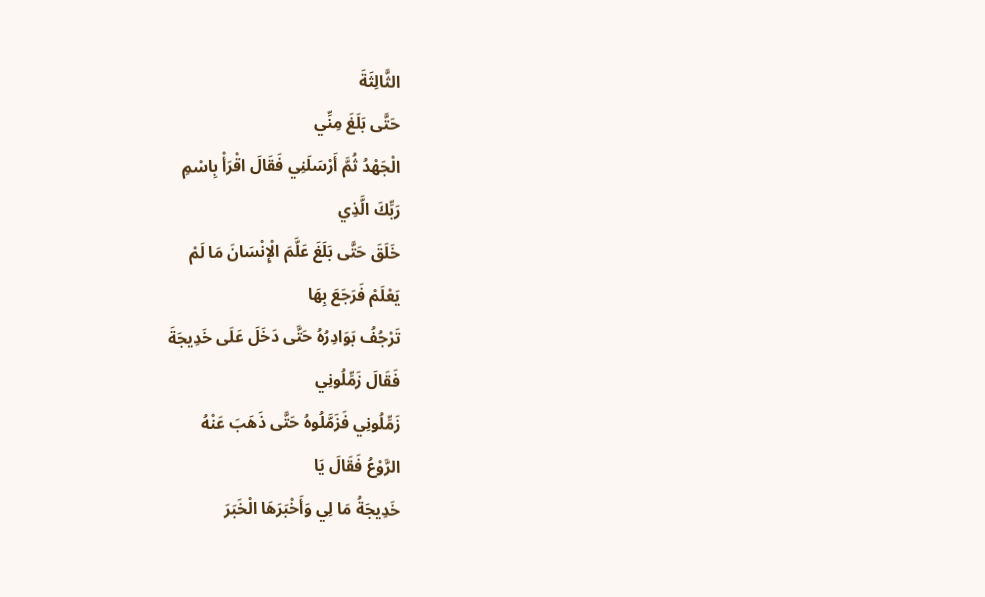الثَّالِثَةَ
حَتَّى بَلَغَ مِنِّي
الْجَهْدُ ثُمَّ أَرْسَلَنِي فَقَالَ اقْرَأْ بِاسْمِ
رَبِّكَ الَّذِي
خَلَقَ حَتَّى بَلَغَ عَلَّمَ الْإِنْسَانَ مَا لَمْ
يَعْلَمْ فَرَجَعَ بِهَا
تَرْجُفُ بَوَادِرُهُ حَتَّى دَخَلَ عَلَى خَدِيجَةَ
فَقَالَ زَمِّلُونِي
زَمِّلُونِي فَزَمَّلُوهُ حَتَّى ذَهَبَ عَنْهُ
الرَّوْعُ فَقَالَ يَا
خَدِيجَةُ مَا لِي وَأَخْبَرَهَا الْخَبَرَ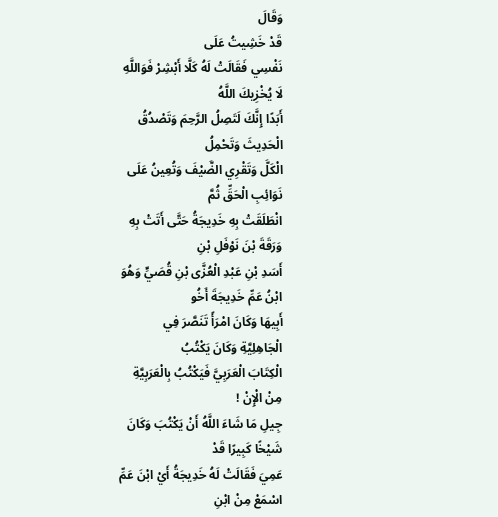وَقَالَ
قَدْ خَشِيتُ عَلَى
نَفْسِي فَقَالَتْ لَهُ كَلَّا أَبْشِرْ فَوَاللَّهِ
لَا يُخْزِيكَ اللَّهُ
أَبَدًا إِنَّكَ لَتَصِلُ الرَّحِمَ وَتَصْدُقُ
الْحَدِيثَ وَتَحْمِلُ
الْكَلَّ وَتَقْرِي الضَّيْفَ وَتُعِينُ عَلَى
نَوَائِبِ الْحَقِّ ثُمَّ
انْطَلَقَتْ بِهِ خَدِيجَةُ حَتَّى أَتَتْ بِهِ
وَرَقَةَ بْنَ نَوْفَلِ بْنِ
أَسَدِ بْنِ عَبْدِ الْعُزَّى بْنِ قُصَيٍّ وَهُوَ
ابْنُ عَمِّ خَدِيجَةَ أَخُو
أَبِيهَا وَكَانَ امْرَأً تَنَصَّرَ فِي
الْجَاهِلِيَّةِ وَكَانَ يَكْتُبُ
الْكِتَابَ الْعَرَبِيَّ فَيَكْتُبُ بِالْعَرَبِيَّةِ
مِنْ الْإِنْ !
جِيلِ مَا شَاءَ اللَّهُ أَنْ يَكْتُبَ وَكَانَ
شَيْخًا كَبِيرًا قَدْ
عَمِيَ فَقَالَتْ لَهُ خَدِيجَةُ أَيْ ابْنَ عَمِّ
اسْمَعْ مِنْ ابْنِ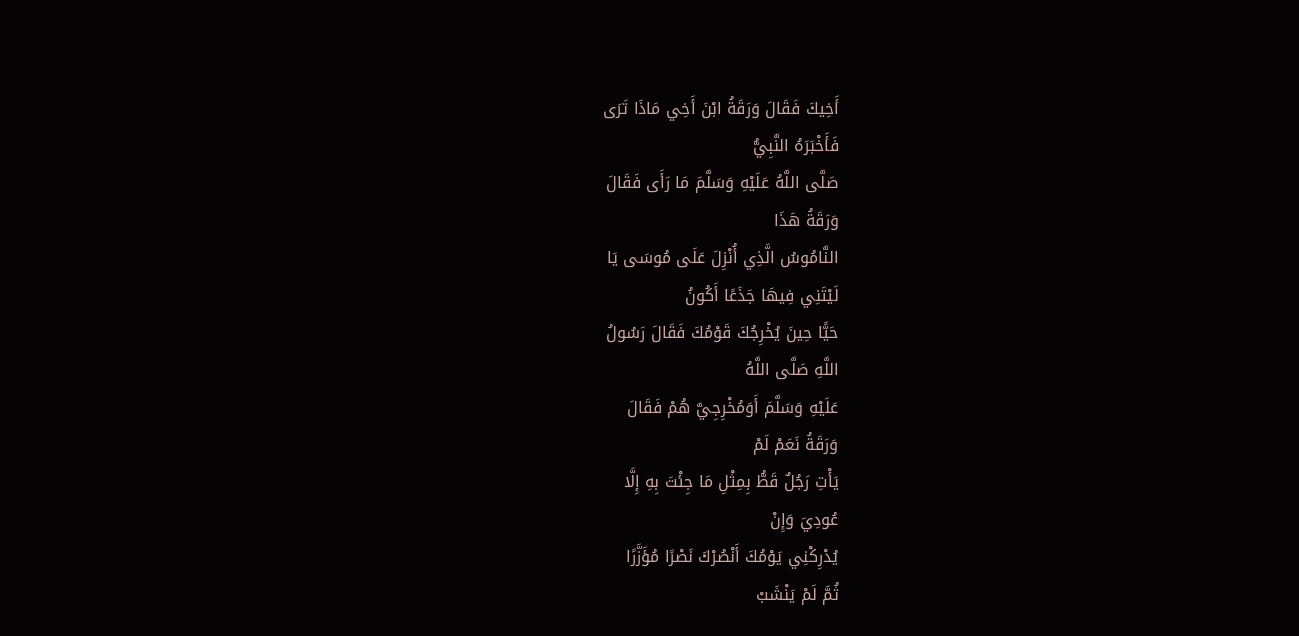أَخِيكَ فَقَالَ وَرَقَةُ ابْنَ أَخِي مَاذَا تَرَى
فَأَخْبَرَهُ النَّبِيُّ
صَلَّى اللَّهُ عَلَيْهِ وَسَلَّمَ مَا رَأَى فَقَالَ
وَرَقَةُ هَذَا
النَّامُوسُ الَّذِي أُنْزِلَ عَلَى مُوسَى يَا
لَيْتَنِي فِيهَا جَذَعًا أَكُونُ
حَيًّا حِينَ يُخْرِجُكَ قَوْمُكَ فَقَالَ رَسُولُ
اللَّهِ صَلَّى اللَّهُ
عَلَيْهِ وَسَلَّمَ أَوَمُخْرِجِيَّ هُمْ فَقَالَ
وَرَقَةُ نَعَمْ لَمْ
يَأْتِ رَجُلٌ قَطُّ بِمِثْلِ مَا جِئْتَ بِهِ إِلَّا
عُودِيَ وَإِنْ
يُدْرِكْنِي يَوْمُكَ أَنْصُرْكَ نَصْرًا مُؤَزَّرًا
ثُمَّ لَمْ يَنْشَبْ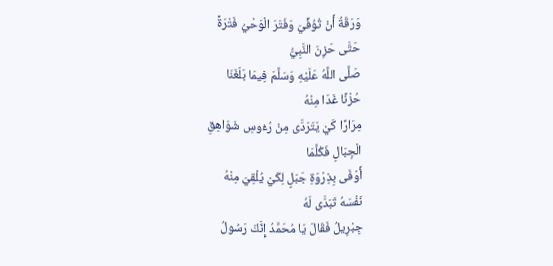وَرَقَةُ أَنْ تُوُفِّيَ وَفَتَرَ الْوَحْيُ فَتْرَةً
حَتَّى حَزِنَ النَّبِيُّ
صَلَّى اللَّهُ عَلَيْهِ وَسَلَّمَ فِيمَا بَلَغَنَا
حُزْنًا غَدَا مِنْهُ
مِرَارًا كَيْ يَتَرَدَّى مِنْ رُءُوسِ شَوَاهِقِ
الْجِبَالِ فَكُلَّمَا
أَوْفَى بِذِرْوَةِ جَبَلٍ لِكَيْ يُلْقِيَ مِنْهُ
نَفْسَهُ تَبَدَّى لَهُ
جِبْرِيلُ فَقَالَ يَا مُحَمَّدُ إِنَّكَ رَسُولُ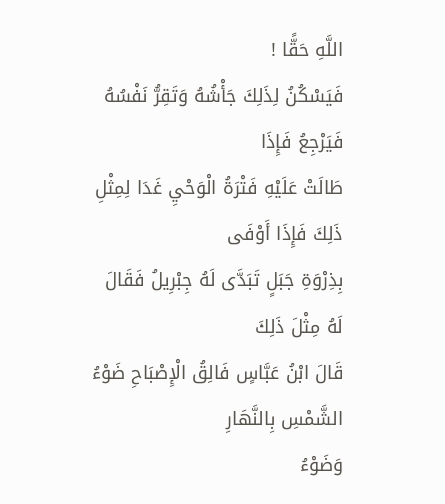اللَّهِ حَقًّا !
فَيَسْكُنُ لِذَلِكَ جَأْشُهُ وَتَقِرُّ نَفْسُهُ
فَيَرْجِعُ فَإِذَا
طَالَتْ عَلَيْهِ فَتْرَةُ الْوَحْيِ غَدَا لِمِثْلِ
ذَلِكَ فَإِذَا أَوْفَى
بِذِرْوَةِ جَبَلٍ تَبَدَّى لَهُ جِبْرِيلُ فَقَالَ
لَهُ مِثْلَ ذَلِكَ
قَالَ ابْنُ عَبَّاسٍ فَالِقُ الْإِصْبَاحِ ضَوْءُ
الشَّمْسِ بِالنَّهَارِ
وَضَوْءُ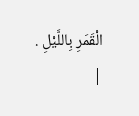الْقَمَرِ بِاللَّيْلِ .
|